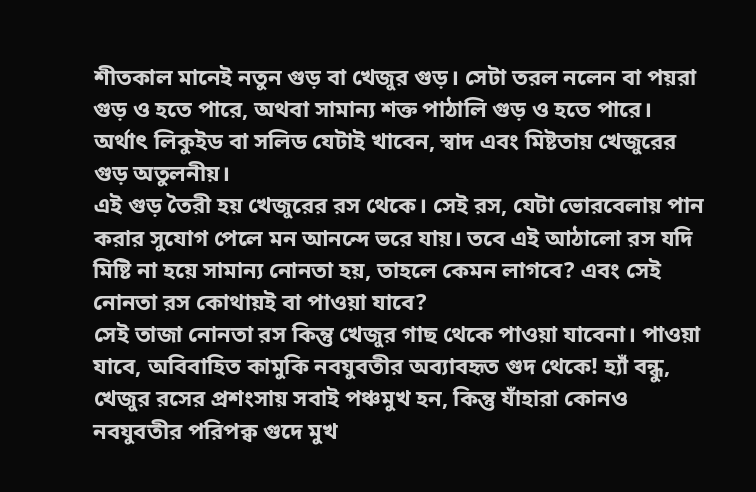শীতকাল মানেই নতুন গুড় বা খেজুর গুড়। সেটা তরল নলেন বা পয়রা গুড় ও হতে পারে, অথবা সামান্য শক্ত পাঠালি গুড় ও হতে পারে। অর্থাৎ লিকুইড বা সলিড যেটাই খাবেন, স্বাদ এবং মিষ্টতায় খেজুরের গুড় অতুলনীয়।
এই গুড় তৈরী হয় খেজুরের রস থেকে। সেই রস, যেটা ভোরবেলায় পান করার সুযোগ পেলে মন আনন্দে ভরে যায়। তবে এই আঠালো রস যদি মিষ্টি না হয়ে সামান্য নোনতা হয়, তাহলে কেমন লাগবে? এবং সেই নোনতা রস কোথায়ই বা পাওয়া যাবে?
সেই তাজা নোনতা রস কিন্তু খেজুর গাছ থেকে পাওয়া যাবেনা। পাওয়া যাবে, অবিবাহিত কামুকি নবযুবতীর অব্যাবহৃত গুদ থেকে! হ্যাঁ বন্ধু, খেজুর রসের প্রশংসায় সবাই পঞ্চমুখ হন, কিন্তু যাঁহারা কোনও নবযুবতীর পরিপক্ব গুদে মুখ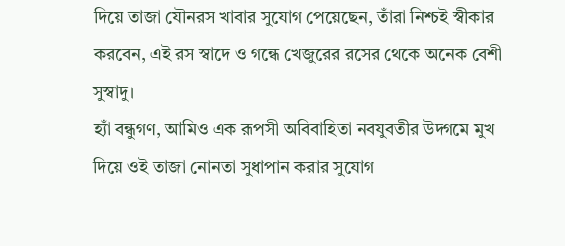দিয়ে তাজা যৌনরস খাবার সুযোগ পেয়েছেন, তাঁরা নিশ্চই স্বীকার করবেন, এই রস স্বাদে ও গন্ধে খেজুরের রসের থেকে অনেক বেশী সুস্বাদু।
হ্যাঁ বন্ধুগণ, আমিও এক রূপসী অবিবাহিতা নবযুবতীর উদ্গমে মুখ দিয়ে ওই তাজা নোনতা সুধাপান করার সুযোগ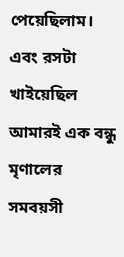পেয়েছিলাম। এবং রসটা খাইয়েছিল আমারই এক বন্ধু মৃণালের সমবয়সী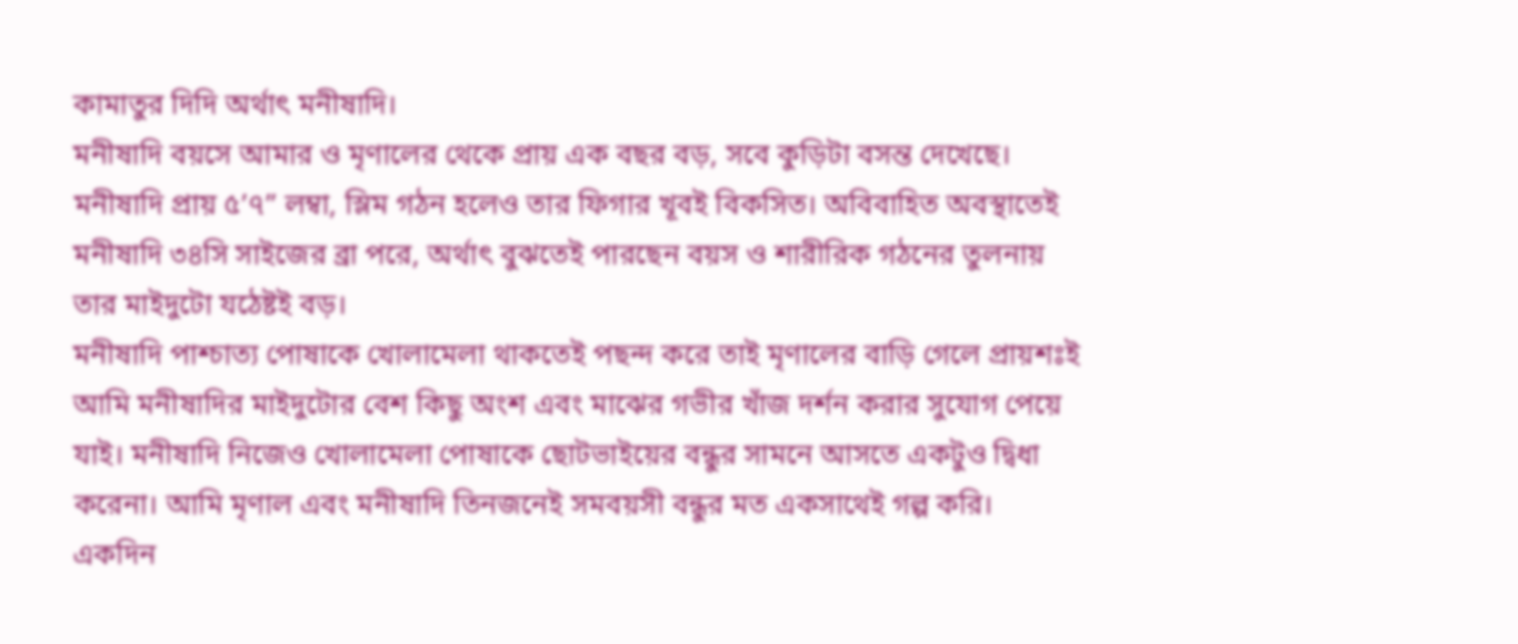কামাতুর দিদি অর্থাৎ মনীষাদি।
মনীষাদি বয়সে আমার ও মৃণালের থেকে প্রায় এক বছর বড়, সবে কুড়িটা বসন্ত দেখেছে। মনীষাদি প্রায় ৫’৭” লম্বা, স্লিম গঠন হলেও তার ফিগার খূবই বিকসিত। অবিবাহিত অবস্থাতেই মনীষাদি ৩৪সি সাইজের ব্রা পরে, অর্থাৎ বুঝতেই পারছেন বয়স ও শারীরিক গঠনের তুলনায় তার মাইদুটো যঠেষ্টই বড়।
মনীষাদি পাশ্চাত্য পোষাকে খোলামেলা থাকতেই পছন্দ করে তাই মৃণালের বাড়ি গেলে প্রায়শঃই আমি মনীষাদির মাইদুটোর বেশ কিছু অংশ এবং মাঝের গভীর খাঁজ দর্শন করার সুযোগ পেয়ে যাই। মনীষাদি নিজেও খোলামেলা পোষাকে ছোটভাইয়ের বন্ধুর সামনে আসতে একটুও দ্বিধা করেনা। আমি মৃণাল এবং মনীষাদি তিনজনেই সমবয়সী বন্ধুর মত একসাথেই গল্প করি।
একদিন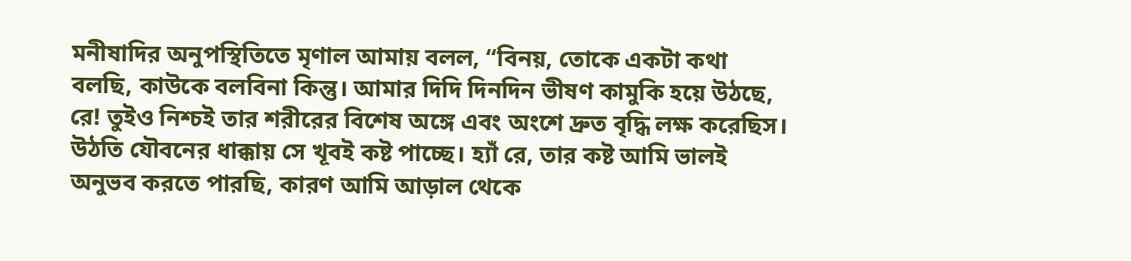মনীষাদির অনুপস্থিতিতে মৃণাল আমায় বলল, “বিনয়, তোকে একটা কথা বলছি, কাউকে বলবিনা কিন্তু। আমার দিদি দিনদিন ভীষণ কামুকি হয়ে উঠছে, রে! তুইও নিশ্চই তার শরীরের বিশেষ অঙ্গে এবং অংশে দ্রুত বৃদ্ধি লক্ষ করেছিস। উঠতি যৌবনের ধাক্কায় সে খূবই কষ্ট পাচ্ছে। হ্যাঁ রে, তার কষ্ট আমি ভালই অনুভব করতে পারছি, কারণ আমি আড়াল থেকে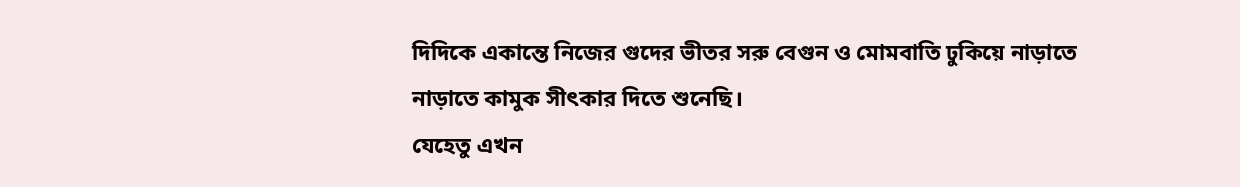দিদিকে একান্তে নিজের গুদের ভীতর সরু বেগুন ও মোমবাতি ঢুকিয়ে নাড়াতে নাড়াতে কামুক সীৎকার দিতে শুনেছি।
যেহেতু এখন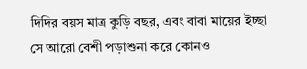দিদির বয়স মাত্র কুড়ি বছর, এবং বাবা মায়ের ইচ্ছা সে আরো বেশী পড়াশুনা করে কোনও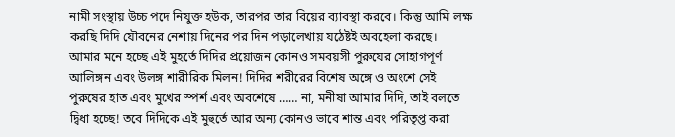নামী সংস্থায় উচ্চ পদে নিযুক্ত হউক, তারপর তার বিয়ের ব্যাবস্থা করবে। কিন্তু আমি লক্ষ করছি দিদি যৌবনের নেশায় দিনের পর দিন পড়ালেখায় যঠেষ্টই অবহেলা করছে।
আমার মনে হচ্ছে এই মুহর্তে দিদির প্রয়োজন কোনও সমবয়সী পুরুযের সোহাগপূর্ণ আলিঙ্গন এবং উলঙ্গ শারীরিক মিলন! দিদির শরীরের বিশেষ অঙ্গে ও অংশে সেই পুরুষের হাত এবং মুখের স্পর্শ এবং অবশেষে …… না, মনীষা আমার দিদি, তাই বলতে দ্বিধা হচ্ছে! তবে দিদিকে এই মুহুর্তে আর অন্য কোনও ভাবে শান্ত এবং পরিতৃপ্ত করা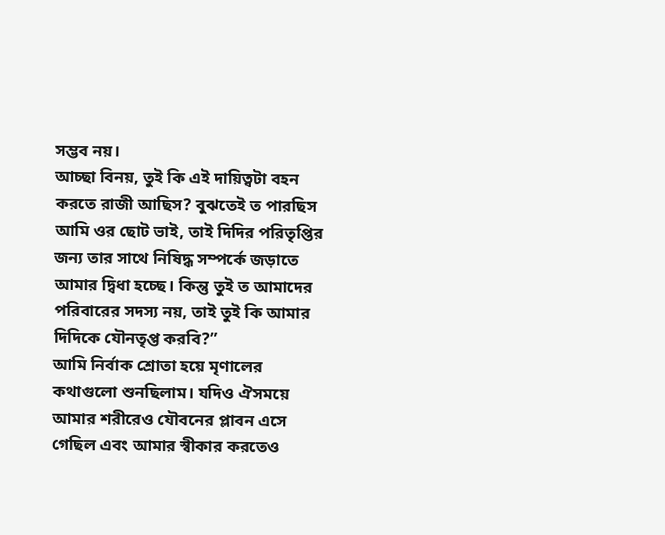সম্ভব নয়।
আচ্ছা বিনয়, তুই কি এই দায়িত্বটা বহন করতে রাজী আছিস? বুঝতেই ত পারছিস আমি ওর ছোট ভাই, তাই দিদির পরিতৃপ্তির জন্য তার সাথে নিষিদ্ধ সম্পর্কে জড়াতে আমার দ্বিধা হচ্ছে। কিন্তু তুই ত আমাদের পরিবারের সদস্য নয়, তাই তুই কি আমার দিদিকে যৌনতৃপ্ত করবি?”
আমি নির্বাক শ্রোতা হয়ে মৃণালের কথাগুলো শুনছিলাম। যদিও ঐসময়ে আমার শরীরেও যৌবনের প্লাবন এসে গেছিল এবং আমার স্বীকার করতেও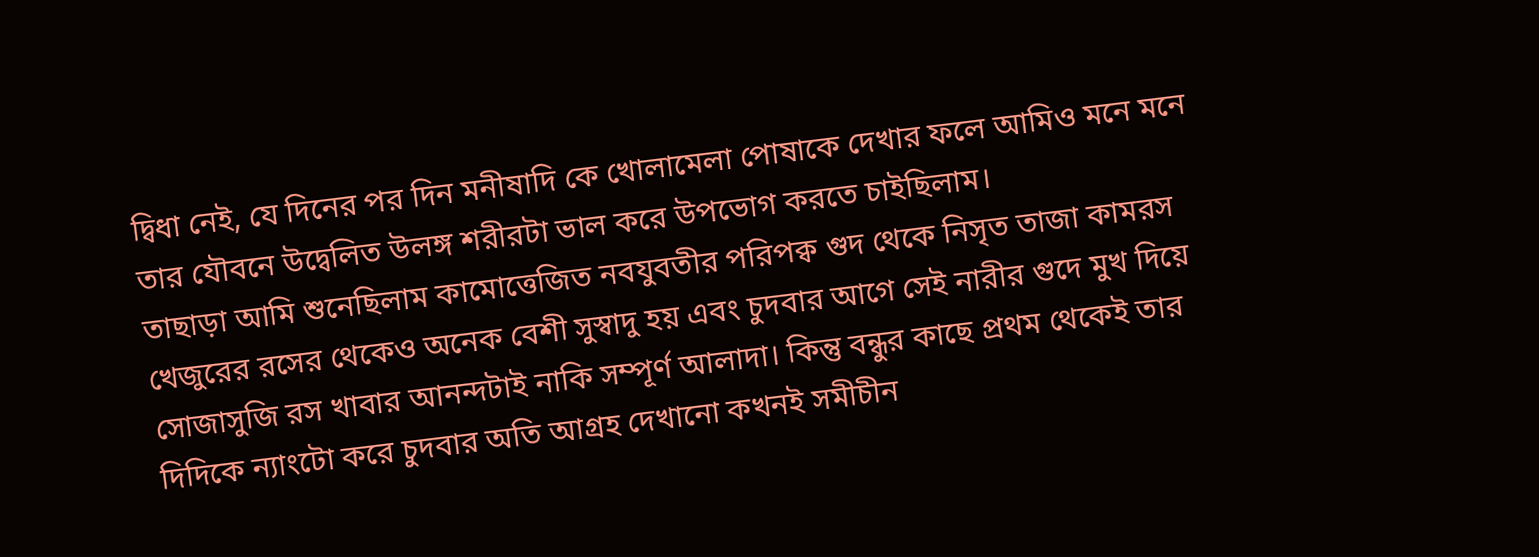দ্বিধা নেই, যে দিনের পর দিন মনীষাদি কে খোলামেলা পোষাকে দেখার ফলে আমিও মনে মনে তার যৌবনে উদ্বেলিত উলঙ্গ শরীরটা ভাল করে উপভোগ করতে চাইছিলাম।
তাছাড়া আমি শুনেছিলাম কামোত্তেজিত নবযুবতীর পরিপক্ব গুদ থেকে নিসৃত তাজা কামরস খেজুরের রসের থেকেও অনেক বেশী সুস্বাদু হয় এবং চুদবার আগে সেই নারীর গুদে মুখ দিয়ে সোজাসুজি রস খাবার আনন্দটাই নাকি সম্পূর্ণ আলাদা। কিন্তু বন্ধুর কাছে প্রথম থেকেই তার দিদিকে ন্যাংটো করে চুদবার অতি আগ্রহ দেখানো কখনই সমীচীন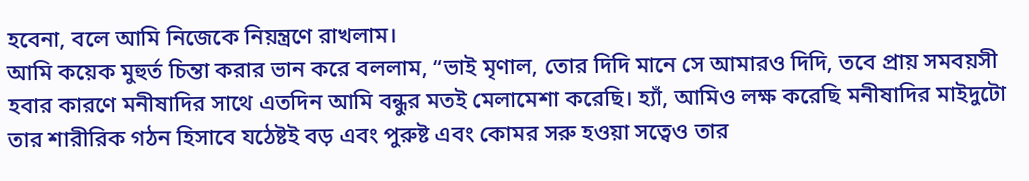হবেনা, বলে আমি নিজেকে নিয়ন্ত্রণে রাখলাম।
আমি কয়েক মুহুর্ত চিন্তা করার ভান করে বললাম, “ভাই মৃণাল, তোর দিদি মানে সে আমারও দিদি, তবে প্রায় সমবয়সী হবার কারণে মনীষাদির সাথে এতদিন আমি বন্ধুর মতই মেলামেশা করেছি। হ্যাঁ, আমিও লক্ষ করেছি মনীষাদির মাইদুটো তার শারীরিক গঠন হিসাবে যঠেষ্টই বড় এবং পুরুষ্ট এবং কোমর সরু হওয়া সত্বেও তার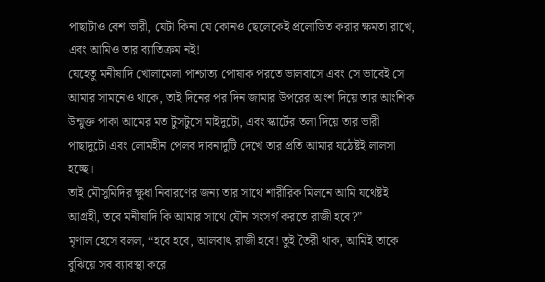পাছাটাও বেশ ভারী, যেটা কিনা যে কোনও ছেলেকেই প্রলোভিত করার ক্ষমতা রাখে, এবং আমিও তার ব্যাতিক্রম নই!
যেহেতু মনীষাদি খোলামেলা পাশ্চাত্য পোষাক পরতে ভালবাসে এবং সে ভাবেই সে আমার সামনেও থাকে, তাই দিনের পর দিন জামার উপরের অংশ দিয়ে তার আংশিক উন্মুক্ত পাকা আমের মত টুসটুসে মাইদুটো, এবং স্কার্টের তলা দিয়ে তার ভারী পাছাদুটো এবং লোমহীন পেলব দাবনাদুটি দেখে তার প্রতি আমার যঠেষ্টই লালসা হচ্ছে।
তাই মৌসুমিদির ক্ষুধা নিবারণের জন্য তার সাথে শারীরিক মিলনে আমি যথেষ্টই আগ্রহী, তবে মনীষাদি কি আমার সাথে যৌন সংসর্গ করতে রাজী হবে?”
মৃণাল হেসে বলল, “হবে হবে, আলবাৎ রাজী হবে! তুই তৈরী থাক, আমিই তাকে বুঝিয়ে সব ব্যাবস্থা করে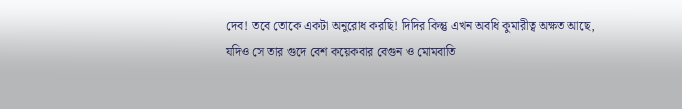দেব! তবে তোকে একটা অনুরোধ করছি! দিদির কিন্তু এখন অবধি কুমারীত্ব অক্ষত আছে, যদিও সে তার গুদে বেশ কয়েকবার বেগুন ও মোমবাতি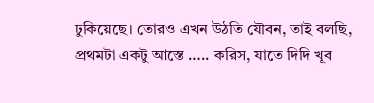ঢুকিয়েছে। তোরও এখন উঠতি যৌবন, তাই বলছি, প্রথমটা একটু আস্তে ….. করিস, যাতে দিদি খূব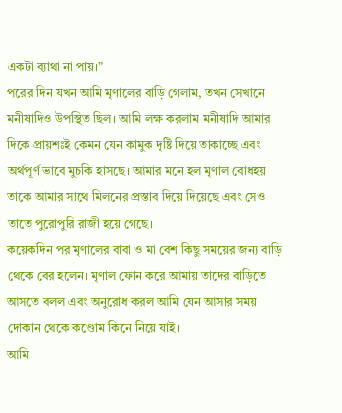একটা ব্যাথা না পায়।”
পরের দিন যখন আমি মৃণালের বাড়ি গেলাম, তখন সেখানে মনীষাদিও উপস্থিত ছিল। আমি লক্ষ করলাম মনীষাদি আমার দিকে প্রায়শঃই কেমন যেন কামুক দৃষ্টি দিয়ে তাকাচ্ছে এবং অর্থপূর্ণ ভাবে মুচকি হাসছে। আমার মনে হল মৃণাল বোধহয় তাকে আমার সাথে মিলনের প্রস্তাব দিয়ে দিয়েছে এবং সেও তাতে পুরোপুরি রাজী হয়ে গেছে।
কয়েকদিন পর মৃণালের বাবা ও মা বেশ কিছু সময়ের জন্য বাড়ি থেকে বের হলেন। মৃণাল ফোন করে আমায় তাদের বাড়িতে আসতে বলল এবং অনুরোধ করল আমি যেন আসার সময় দোকান থেকে কণ্ডোম কিনে নিয়ে যাই।
আমি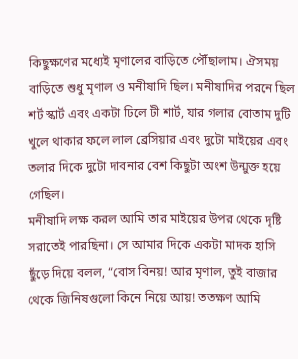কিছুক্ষণের মধ্যেই মৃণালের বাড়িতে পৌঁছালাম। ঐসময় বাড়িতে শুধু মৃণাল ও মনীষাদি ছিল। মনীষাদির পরনে ছিল শর্ট স্কার্ট এবং একটা ঢিলে টী শার্ট, যার গলার বোতাম দুটি খুলে থাকার ফলে লাল ব্রেসিয়ার এবং দুটো মাইয়ের এবং তলার দিকে দুটো দাবনার বেশ কিছুটা অংশ উন্মুক্ত হয়ে গেছিল।
মনীষাদি লক্ষ করল আমি তার মাইয়ের উপর থেকে দৃষ্টি সরাতেই পারছিনা। সে আমার দিকে একটা মাদক হাসি ছুঁড়ে দিয়ে বলল, “বোস বিনয়! আর মৃণাল, তুই বাজার থেকে জিনিষগুলো কিনে নিয়ে আয়! ততক্ষণ আমি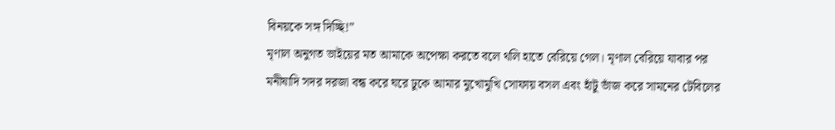বিনয়কে সঙ্গ দিচ্ছি!”
মৃণাল অনুগত ভাইয়ের মত আমাকে অপেক্ষা করতে বলে থলি হাতে বেরিয়ে গেল। মৃণাল বেরিয়ে যাবার পর মনীষাদি সদর দরজা বন্ধ করে ঘরে ঢুকে আমার মুখোমুখি সোফায় বসল এবং হাঁটু ভাঁজ করে সামনের টেবিলের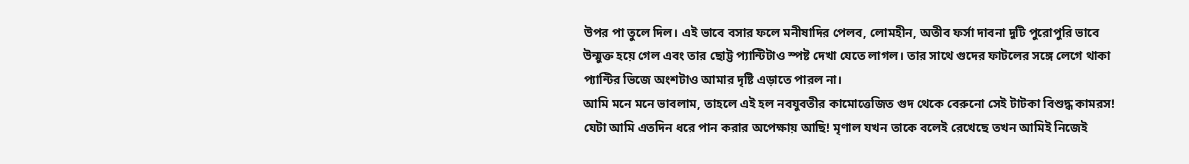উপর পা তুলে দিল। এই ভাবে বসার ফলে মনীষাদির পেলব, লোমহীন, অতীব ফর্সা দাবনা দুটি পুরোপুরি ভাবে উন্মুক্ত হয়ে গেল এবং তার ছোট্ট প্যান্টিটাও স্পষ্ট দেখা যেতে লাগল। তার সাথে গুদের ফাটলের সঙ্গে লেগে থাকা প্যান্টির ভিজে অংশটাও আমার দৃষ্টি এড়াতে পারল না।
আমি মনে মনে ভাবলাম, তাহলে এই হল নবযুবতীর কামোত্তেজিত গুদ থেকে বেরুনো সেই টাটকা বিশুদ্ধ কামরস! যেটা আমি এতদিন ধরে পান করার অপেক্ষায় আছি! মৃণাল যখন তাকে বলেই রেখেছে তখন আমিই নিজেই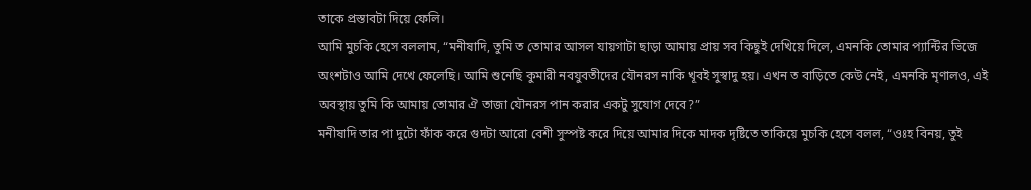তাকে প্রস্তাবটা দিয়ে ফেলি।
আমি মুচকি হেসে বললাম, “মনীষাদি, তুমি ত তোমার আসল যায়গাটা ছাড়া আমায় প্রায় সব কিছুই দেখিয়ে দিলে, এমনকি তোমার প্যান্টির ভিজে অংশটাও আমি দেখে ফেলেছি। আমি শুনেছি কুমারী নবযুবতীদের যৌনরস নাকি খূবই সুস্বাদু হয়। এখন ত বাড়িতে কেউ নেই, এমনকি মৃণালও, এই অবস্থায় তুমি কি আমায় তোমার ঐ তাজা যৌনরস পান করার একটু সুযোগ দেবে?”
মনীষাদি তার পা দুটো ফাঁক করে গুদটা আরো বেশী সুস্পষ্ট করে দিয়ে আমার দিকে মাদক দৃষ্টিতে তাকিয়ে মুচকি হেসে বলল, “ওঃহ বিনয়, তুই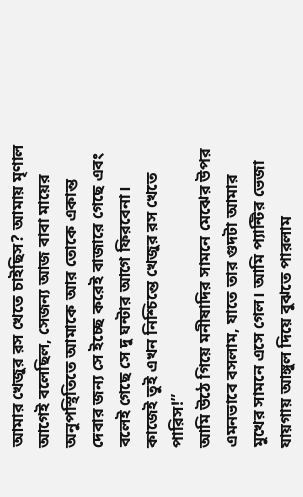আমার খেজুর রস খেতে চাইছিস? আমায় মৃণাল আগেই বলেছিল, সেজন্য আজ বাবা মায়ের অনুপস্থিতিতে আমাকে আর তোকে একান্ত দেবার জন্য সে ইচ্ছে করেই বাজারে গেছে এবং বলেই গেছে সে দু ঘন্টার আগে ফিরবেনা। কাজেই তুই এখন নিশ্চিন্তে খেজুর রস খেতে পারিস!”
আমি উঠে গিয়ে মনীষাদির সামনে মেঝের উপর এমনভাবে বসলাম, যাতে তার গুদটা আমার মুখের সামনে এসে গেল। আমি প্যান্টির ভেজা যায়গায় আঙ্গুল দিয়ে বুঝতে পারলাম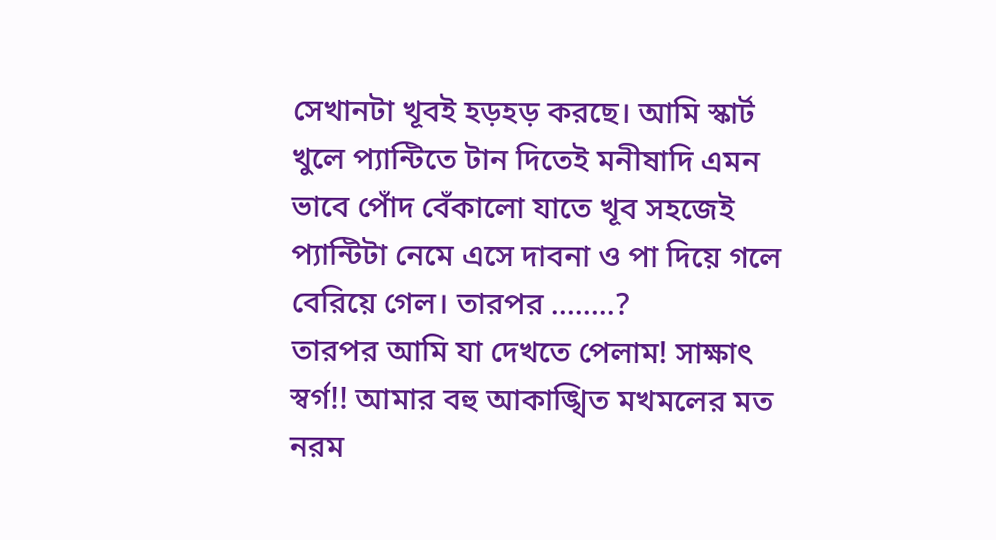সেখানটা খূবই হড়হড় করছে। আমি স্কার্ট খুলে প্যান্টিতে টান দিতেই মনীষাদি এমন ভাবে পোঁদ বেঁকালো যাতে খূব সহজেই প্যান্টিটা নেমে এসে দাবনা ও পা দিয়ে গলে বেরিয়ে গেল। তারপর ……..?
তারপর আমি যা দেখতে পেলাম! সাক্ষাৎ স্বর্গ!! আমার বহু আকাঙ্খিত মখমলের মত নরম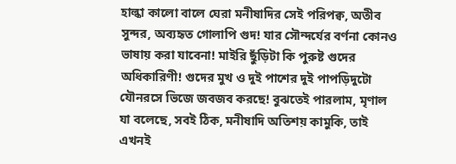হাল্কা কালো বালে ঘেরা মনীষাদির সেই পরিপক্ব, অতীব সুন্দর, অব্যহৃত গোলাপি গুদ! যার সৌন্দর্যের বর্ণনা কোনও ভাষায় করা যাবেনা! মাইরি ছুঁড়িটা কি পুরুষ্ট গুদের অধিকারিণী! গুদের মুখ ও দুই পাশের দুই পাপড়িদুটো যৌনরসে ভিজে জবজব করছে! বুঝতেই পারলাম, মৃণাল যা বলেছে, সবই ঠিক, মনীষাদি অতিশয় কামুকি, তাই এখনই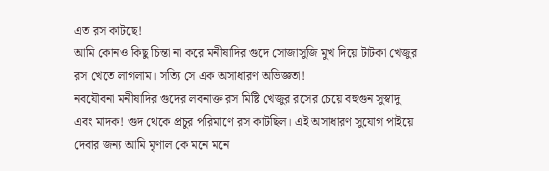এত রস কাটছে!
আমি কোনও কিছু চিন্তা না করে মনীষাদির গুদে সোজাসুজি মুখ দিয়ে টাটকা খেজুর রস খেতে লাগলাম। সত্যি সে এক অসাধারণ অভিজ্ঞতা!
নবযৌবনা মনীষাদির গুদের লবনাক্ত রস মিষ্টি খেজুর রসের চেয়ে বহুগুন সুস্বাদু এবং মাদক! গুদ থেকে প্রচুর পরিমাণে রস কাটছিল। এই অসাধারণ সুযোগ পাইয়ে দেবার জন্য আমি মৃণাল কে মনে মনে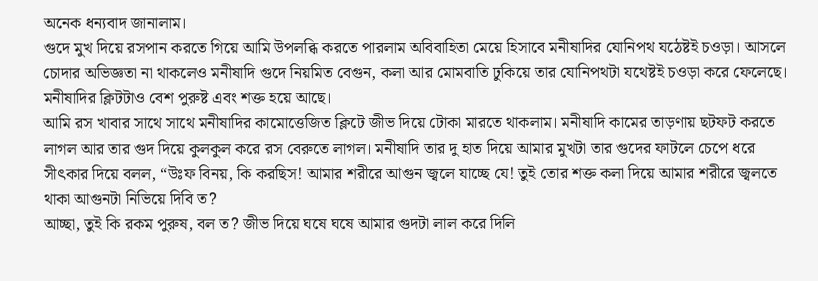অনেক ধন্যবাদ জানালাম।
গুদে মুখ দিয়ে রসপান করতে গিয়ে আমি উপলব্ধি করতে পারলাম অবিবাহিতা মেয়ে হিসাবে মনীষাদির যোনিপথ যঠেষ্টই চওড়া। আসলে চোদার অভিজ্ঞতা না থাকলেও মনীষাদি গুদে নিয়মিত বেগুন, কলা আর মোমবাতি ঢুকিয়ে তার যোনিপথটা যথেষ্টই চওড়া করে ফেলেছে। মনীষাদির ক্লিটটাও বেশ পুরুষ্ট এবং শক্ত হয়ে আছে।
আমি রস খাবার সাথে সাথে মনীষাদির কামোত্তেজিত ক্লিটে জীভ দিয়ে টোকা মারতে থাকলাম। মনীষাদি কামের তাড়ণায় ছটফট করতে লাগল আর তার গুদ দিয়ে কুলকুল করে রস বেরুতে লাগল। মনীষাদি তার দু হাত দিয়ে আমার মুখটা তার গুদের ফাটলে চেপে ধরে সীৎকার দিয়ে বলল, “উঃফ বিনয়, কি করছিস! আমার শরীরে আগুন জ্বলে যাচ্ছে যে! তুই তোর শক্ত কলা দিয়ে আমার শরীরে জ্বলতে থাকা আগুনটা নিভিয়ে দিবি ত?
আচ্ছা, তুই কি রকম পুরুষ, বল ত? জীভ দিয়ে ঘষে ঘষে আমার গুদটা লাল করে দিলি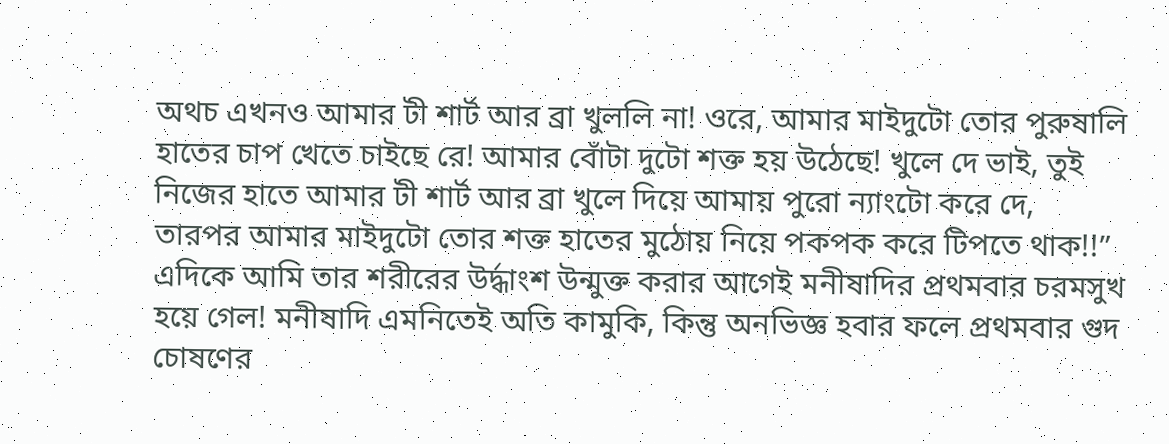অথচ এখনও আমার টী শার্ট আর ব্রা খুললি না! ওরে, আমার মাইদুটো তোর পুরুষালি হাতের চাপ খেতে চাইছে রে! আমার বোঁটা দুটো শক্ত হয় উঠেছে! খুলে দে ভাই, তুই নিজের হাতে আমার টী শার্ট আর ব্রা খুলে দিয়ে আমায় পুরো ন্যাংটো করে দে, তারপর আমার মাইদুটো তোর শক্ত হাতের মুঠোয় নিয়ে পকপক করে টিপতে থাক!!”
এদিকে আমি তার শরীরের উর্দ্ধাংশ উন্মুক্ত করার আগেই মনীষাদির প্রথমবার চরমসুখ হয়ে গেল! মনীষাদি এমনিতেই অতি কামুকি, কিন্তু অনভিজ্ঞ হবার ফলে প্রথমবার গুদ চোষণের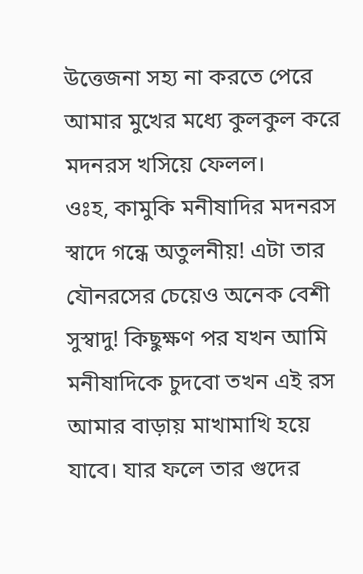উত্তেজনা সহ্য না করতে পেরে আমার মুখের মধ্যে কুলকুল করে মদনরস খসিয়ে ফেলল।
ওঃহ, কামুকি মনীষাদির মদনরস স্বাদে গন্ধে অতুলনীয়! এটা তার যৌনরসের চেয়েও অনেক বেশী সুস্বাদু! কিছুক্ষণ পর যখন আমি মনীষাদিকে চুদবো তখন এই রস আমার বাড়ায় মাখামাখি হয়ে যাবে। যার ফলে তার গুদের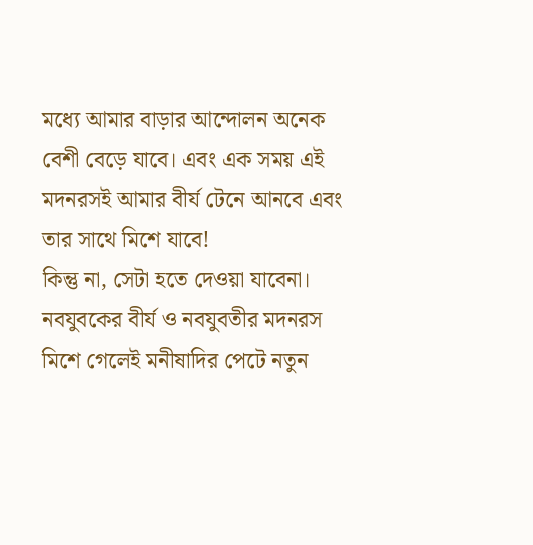মধ্যে আমার বাড়ার আন্দোলন অনেক বেশী বেড়ে যাবে। এবং এক সময় এই মদনরসই আমার বীর্য টেনে আনবে এবং তার সাথে মিশে যাবে!
কিন্তু না, সেটা হতে দেওয়া যাবেনা। নবযুবকের বীর্য ও নবযুবতীর মদনরস মিশে গেলেই মনীষাদির পেটে নতুন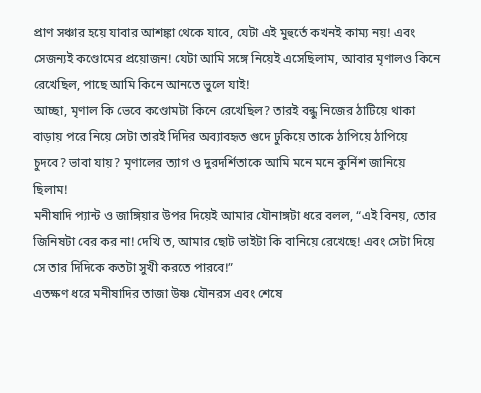প্রাণ সঞ্চার হয়ে যাবার আশঙ্কা থেকে যাবে, যেটা এই মুহুর্তে কখনই কাম্য নয়! এবং সেজন্যই কণ্ডোমের প্রয়োজন! যেটা আমি সঙ্গে নিয়েই এসেছিলাম, আবার মৃণালও কিনে রেখেছিল, পাছে আমি কিনে আনতে ভুলে যাই!
আচ্ছা, মৃণাল কি ভেবে কণ্ডোমটা কিনে রেখেছিল? তারই বন্ধু নিজের ঠাটিয়ে থাকা বাড়ায় পরে নিয়ে সেটা তারই দিদির অব্যাবহৃত গুদে ঢুকিয়ে তাকে ঠাপিয়ে ঠাপিয়ে চুদবে? ভাবা যায়? মৃণালের ত্যাগ ও দুরদর্শিতাকে আমি মনে মনে কুর্নিশ জানিয়ে ছিলাম!
মনীষাদি প্যান্ট ও জাঙ্গিয়ার উপর দিয়েই আমার যৌনাঙ্গটা ধরে বলল, “এই বিনয়, তোর জিনিষটা বের কর না! দেখি ত, আমার ছোট ভাইটা কি বানিয়ে রেখেছে! এবং সেটা দিয়ে সে তার দিদিকে কতটা সুখী করতে পারবে!”
এতক্ষণ ধরে মনীষাদির তাজা উষ্ণ যৌনরস এবং শেষে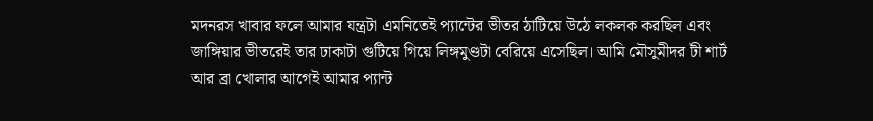মদনরস খাবার ফলে আমার যন্ত্রটা এমনিতেই প্যান্টের ভীতর ঠাটিয়ে উঠে লকলক করছিল এবং জাঙ্গিয়ার ভীতরেই তার ঢাকাটা গুটিয়ে গিয়ে লিঙ্গমুণ্ডটা বেরিয়ে এসেছিল। আমি মৌসুমীদর টী শার্ট আর ব্রা খোলার আগেই আমার প্যান্ট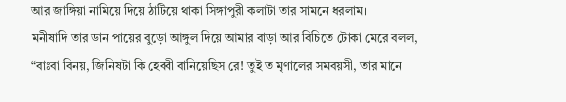আর জাঙ্গিয়া নামিয়ে দিয়ে ঠাটিয়ে থাকা সিঙ্গাপুরী কলাটা তার সামনে ধরলাম।
মনীষাদি তার ডান পায়ের বুড়ো আঙ্গুল দিয়ে আমার বাড়া আর বিচিতে টোকা মেরে বলল, “বাঃবা বিনয়, জিনিষটা কি হেব্বী বানিয়েছিস রে! তুই ত মৃণালের সমবয়সী, তার মানে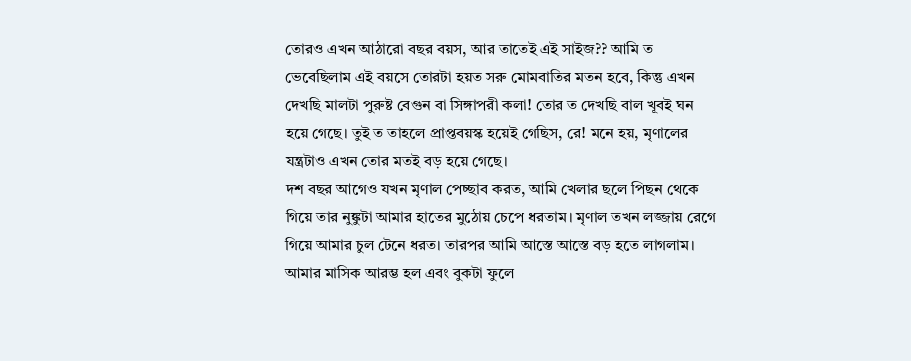তোরও এখন আঠারো বছর বয়স, আর তাতেই এই সাইজ?? আমি ত ভেবেছিলাম এই বয়সে তোরটা হয়ত সরু মোমবাতির মতন হবে, কিন্তু এখন দেখছি মালটা পুরুষ্ট বেগুন বা সিঙ্গাপরী কলা! তোর ত দেখছি বাল খূবই ঘন হয়ে গেছে। তুই ত তাহলে প্রাপ্তবয়স্ক হয়েই গেছিস, রে! মনে হয়, মৃণালের যন্ত্রটাও এখন তোর মতই বড় হয়ে গেছে।
দশ বছর আগেও যখন মৃণাল পেচ্ছাব করত, আমি খেলার ছলে পিছন থেকে গিয়ে তার নুঙ্কুটা আমার হাতের মুঠোয় চেপে ধরতাম। মৃণাল তখন লজ্জায় রেগে গিয়ে আমার চুল টেনে ধরত। তারপর আমি আস্তে আস্তে বড় হতে লাগলাম। আমার মাসিক আরম্ভ হল এবং বুকটা ফুলে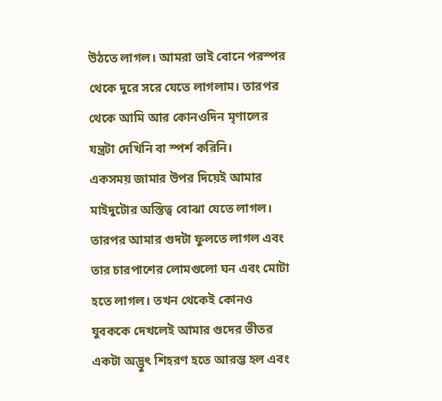উঠতে লাগল। আমরা ভাই বোনে পরস্পর থেকে দুরে সরে যেতে লাগলাম। তারপর থেকে আমি আর কোনওদিন মৃণালের যন্ত্রটা দেখিনি বা স্পর্শ করিনি।
একসময় জামার উপর দিয়েই আমার মাইদুটোর অস্তিত্ব বোঝা যেতে লাগল। তারপর আমার গুদটা ফুলতে লাগল এবং তার চারপাশের লোমগুলো ঘন এবং মোটা হতে লাগল। তখন থেকেই কোনও যুবককে দেখলেই আমার গুদের ভীতর একটা অদ্ভুৎ শিহরণ হতে আরম্ভ হল এবং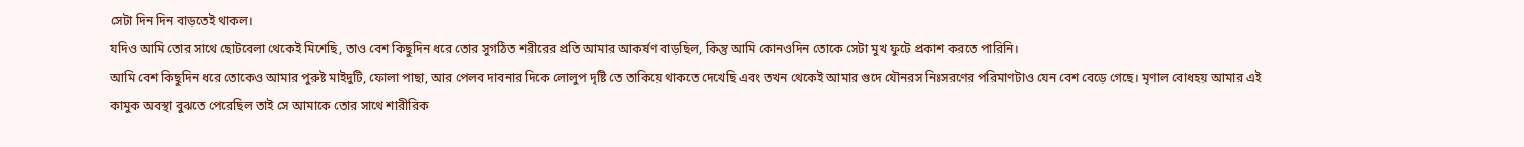সেটা দিন দিন বাড়তেই থাকল।
যদিও আমি তোর সাথে ছোটবেলা থেকেই মিশেছি, তাও বেশ কিছুদিন ধরে তোর সুগঠিত শরীরের প্রতি আমার আকর্ষণ বাড়ছিল, কিন্তু আমি কোনওদিন তোকে সেটা মুখ ফুটে প্রকাশ করতে পারিনি।
আমি বেশ কিছুদিন ধরে তোকেও আমার পুরুষ্ট মাইদুটি, ফোলা পাছা, আর পেলব দাবনার দিকে লোলুপ দৃষ্টি তে তাকিয়ে থাকতে দেখেছি এবং তখন থেকেই আমার গুদে যৌনরস নিঃসরণের পরিমাণটাও যেন বেশ বেড়ে গেছে। মৃণাল বোধহয় আমার এই কামুক অবস্থা বুঝতে পেরেছিল তাই সে আমাকে তোর সাথে শারীরিক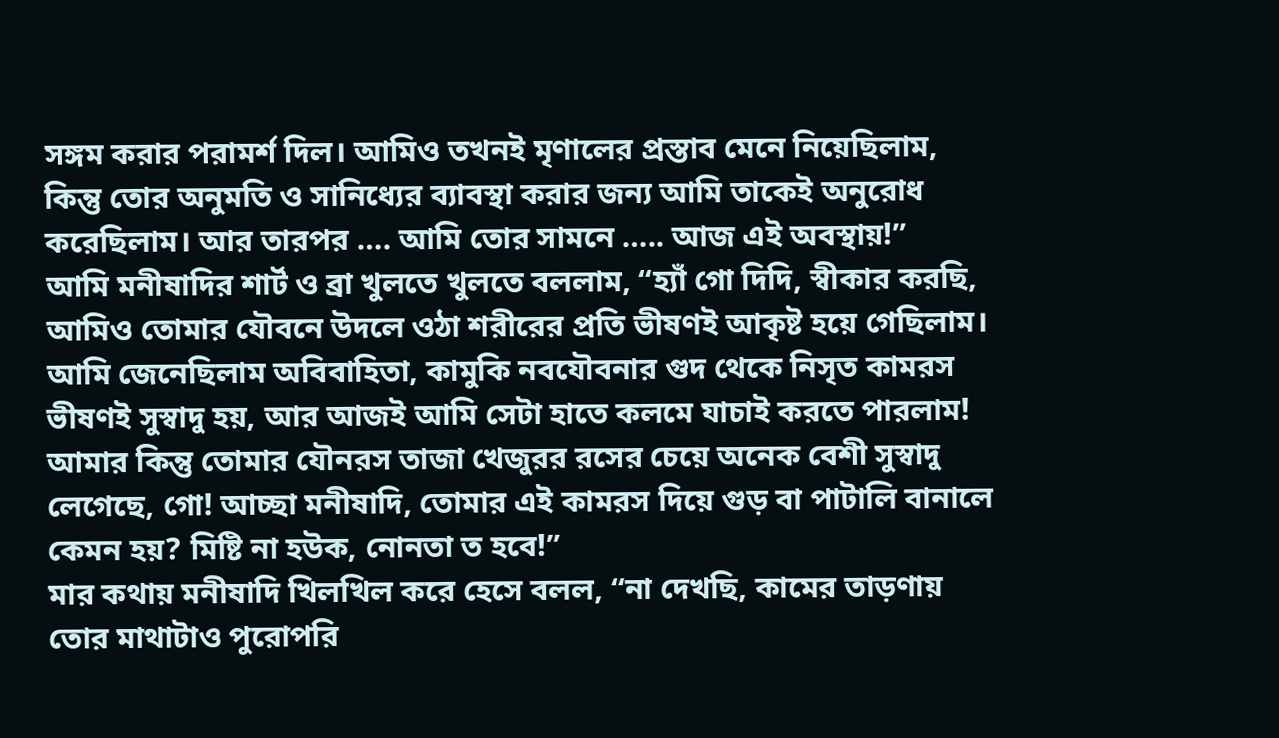সঙ্গম করার পরামর্শ দিল। আমিও তখনই মৃণালের প্রস্তাব মেনে নিয়েছিলাম, কিন্তু তোর অনুমতি ও সানিধ্যের ব্যাবস্থা করার জন্য আমি তাকেই অনুরোধ করেছিলাম। আর তারপর …. আমি তোর সামনে ….. আজ এই অবস্থায়!”
আমি মনীষাদির শার্ট ও ব্রা খুলতে খুলতে বললাম, “হ্যাঁ গো দিদি, স্বীকার করছি, আমিও তোমার যৌবনে উদলে ওঠা শরীরের প্রতি ভীষণই আকৃষ্ট হয়ে গেছিলাম। আমি জেনেছিলাম অবিবাহিতা, কামুকি নবযৌবনার গুদ থেকে নিসৃত কামরস ভীষণই সুস্বাদু হয়, আর আজই আমি সেটা হাতে কলমে যাচাই করতে পারলাম! আমার কিন্তু তোমার যৌনরস তাজা খেজুরর রসের চেয়ে অনেক বেশী সুস্বাদু লেগেছে, গো! আচ্ছা মনীষাদি, তোমার এই কামরস দিয়ে গুড় বা পাটালি বানালে কেমন হয়? মিষ্টি না হউক, নোনতা ত হবে!”
মার কথায় মনীষাদি খিলখিল করে হেসে বলল, “না দেখছি, কামের তাড়ণায় তোর মাথাটাও পুরোপরি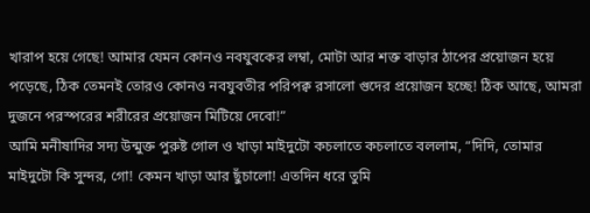খারাপ হয়ে গেছে! আমার যেমন কোনও নবযুবকের লম্বা, মোটা আর শক্ত বাড়ার ঠাপের প্রয়োজন হয়ে পড়েছে, ঠিক তেমনই তোরও কোনও নবযুবতীর পরিপক্ব রসালো গুদের প্রয়োজন হচ্ছে! ঠিক আছে, আমরা দুজনে পরস্পরের শরীরের প্রয়োজন মিটিয়ে দেবো!”
আমি মনীষাদির সদ্য উন্মুক্ত পুরুষ্ট গোল ও খাড়া মাইদুটো কচলাতে কচলাতে বললাম, “দিদি, তোমার মাইদুটো কি সুন্দর, গো! কেমন খাড়া আর ছুঁচালো! এতদিন ধরে তুমি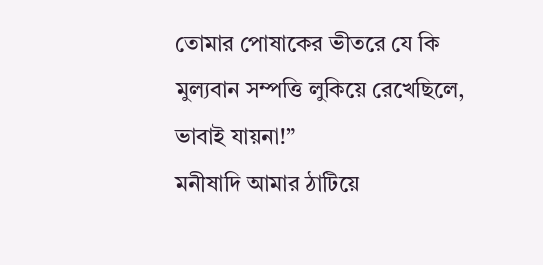তোমার পোষাকের ভীতরে যে কি মুল্যবান সম্পত্তি লুকিয়ে রেখেছিলে, ভাবাই যায়না!”
মনীষাদি আমার ঠাটিয়ে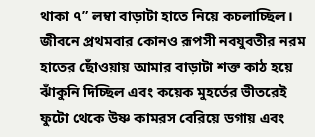থাকা ৭” লম্বা বাড়াটা হাতে নিয়ে কচলাচ্ছিল। জীবনে প্রথমবার কোনও রূপসী নবযুবতীর নরম হাতের ছোঁওয়ায় আমার বাড়াটা শক্ত কাঠ হয়ে ঝাঁকুনি দিচ্ছিল এবং কয়েক মুহর্তের ভীতরেই ফুটো থেকে উষ্ণ কামরস বেরিয়ে ডগায় এবং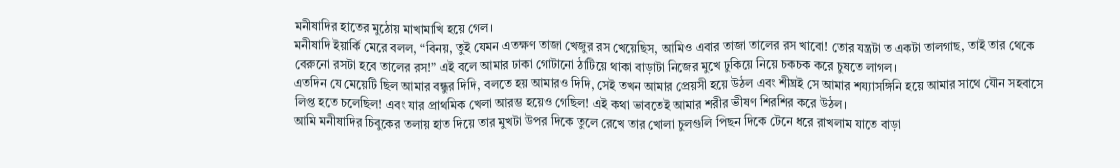মনীষাদির হাতের মুঠোয় মাখামাখি হয়ে গেল।
মনীষাদি ইয়ার্কি মেরে বলল, “বিনয়, তুই যেমন এতক্ষণ তাজা খেজুর রস খেয়েছিস, আমিও এবার তাজা তালের রস খাবো! তোর যন্ত্রটা ত একটা তালগাছ, তাই তার থেকে বেরুনো রসটা হবে তালের রস!” এই বলে আমার ঢাকা গোটানো ঠাটিয়ে থাকা বাড়াটা নিজের মুখে ঢুকিয়ে নিয়ে চকচক করে চুষতে লাগল।
এতদিন যে মেয়েটি ছিল আমার বন্ধুর দিদি, বলতে হয় আমারও দিদি, সেই তখন আমার প্রেয়সী হয়ে উঠল এবং শীঘ্রই সে আমার শয্যাসঙ্গিনি হয়ে আমার সাথে যৌন সহবাসে লিপ্ত হতে চলেছিল! এবং যার প্রাথমিক খেলা আরম্ভ হয়েও গেছিল! এই কথা ভাবতেই আমার শরীর ভীষণ শিরশির করে উঠল।
আমি মনীষাদির চিবুকের তলায় হাত দিয়ে তার মুখটা উপর দিকে তুলে রেখে তার খোলা চুলগুলি পিছন দিকে টেনে ধরে রাখলাম যাতে বাড়া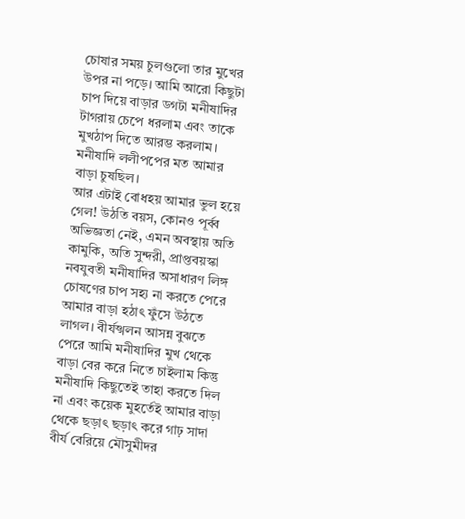চোষার সময় চুলগুলো তার মুখের উপর না পড়ে। আমি আরো কিছুটা চাপ দিয়ে বাড়ার ডগটা মনীষাদির টাগরায় চেপে ধরলাম এবং তাকে মুখঠাপ দিতে আরম্ভ করলাম। মনীষাদি ললীপপের মত আমার বাড়া চুষছিল।
আর এটাই বোধহয় আমার ভুল হয়ে গেল! উঠতি বয়স, কোনও পূর্ব্ব অভিজ্ঞতা নেই, এমন অবস্থায় অতি কামুকি, অতি সুন্দরী, প্রাপ্তবয়স্কা নবযুবতী মনীষাদির অসাধারণ লিঙ্গ চোষণের চাপ সহ্য না করতে পেরে আমার বাড়া হঠাৎ ফুঁসে উঠতে লাগল। বীর্যস্খলন আসন্ন বুঝতে পেরে আমি মনীষাদির মুখ থেকে বাড়া বের করে নিতে চাইলাম কিন্তু মনীষাদি কিছুতেই তাহা করতে দিল না এবং কয়েক মুহর্তেই আমার বাড়া থেকে ছড়াৎ ছড়াৎ করে গাঢ় সাদা বীর্য বেরিয়ে মৌসুমীদর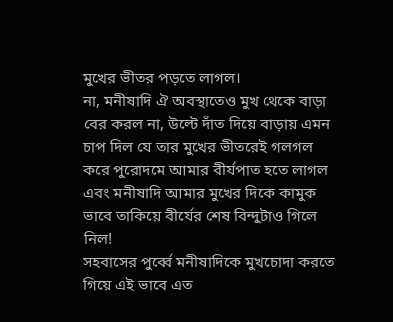মুখের ভীতর পড়তে লাগল।
না, মনীষাদি ঐ অবস্থাতেও মুখ থেকে বাড়া বের করল না, উল্টে দাঁত দিয়ে বাড়ায় এমন চাপ দিল যে তার মুখের ভীতরেই গলগল করে পুরোদমে আমার বীর্যপাত হতে লাগল এবং মনীষাদি আমার মুখের দিকে কামুক ভাবে তাকিয়ে বীর্যের শেষ বিন্দুটাও গিলে নিল!
সহবাসের পুর্ব্বে মনীষাদিকে মুখচোদা করতে গিয়ে এই ভাবে এত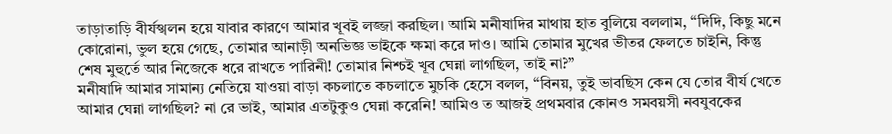তাড়াতাড়ি বীর্যস্খলন হয়ে যাবার কারণে আমার খূবই লজ্জা করছিল। আমি মনীষাদির মাথায় হাত বুলিয়ে বললাম, “দিদি, কিছু মনে কোরোনা, ভুল হয়ে গেছে, তোমার আনাড়ী অনভিজ্ঞ ভাইকে ক্ষমা করে দাও। আমি তোমার মুখের ভীতর ফেলতে চাইনি, কিন্তু শেষ মুহুর্তে আর নিজেকে ধরে রাখতে পারিনী! তোমার নিশ্চই খূব ঘেন্না লাগছিল, তাই না?”
মনীষাদি আমার সামান্য নেতিয়ে যাওয়া বাড়া কচলাতে কচলাতে মুচকি হেসে বলল, “বিনয়, তুই ভাবছিস কেন যে তোর বীর্য খেতে আমার ঘেন্না লাগছিল? না রে ভাই, আমার এতটুকুও ঘেন্না করেনি! আমিও ত আজই প্রথমবার কোনও সমবয়সী নবযুবকের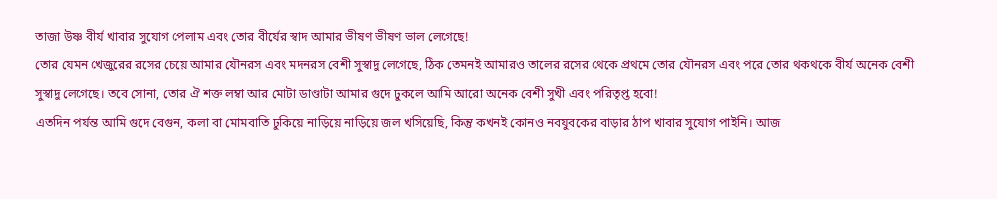তাজা উষ্ণ বীর্য খাবার সুযোগ পেলাম এবং তোর বীর্যের স্বাদ আমার ভীষণ ভীষণ ভাল লেগেছে!
তোর যেমন খেজুরের রসের চেয়ে আমার যৌনরস এবং মদনরস বেশী সুস্বাদু লেগেছে, ঠিক তেমনই আমারও তালের রসের থেকে প্রথমে তোর যৌনরস এবং পরে তোর থকথকে বীর্য অনেক বেশী সুস্বাদু লেগেছে। তবে সোনা, তোর ঐ শক্ত লম্বা আর মোটা ডাণ্ডাটা আমার গুদে ঢুকলে আমি আরো অনেক বেশী সুখী এবং পরিতৃপ্ত হবো!
এতদিন পর্যন্ত আমি গুদে বেগুন, কলা বা মোমবাতি ঢুকিয়ে নাড়িয়ে নাড়িয়ে জল খসিয়েছি, কিন্তু কখনই কোনও নবযুবকের বাড়ার ঠাপ খাবার সুযোগ পাইনি। আজ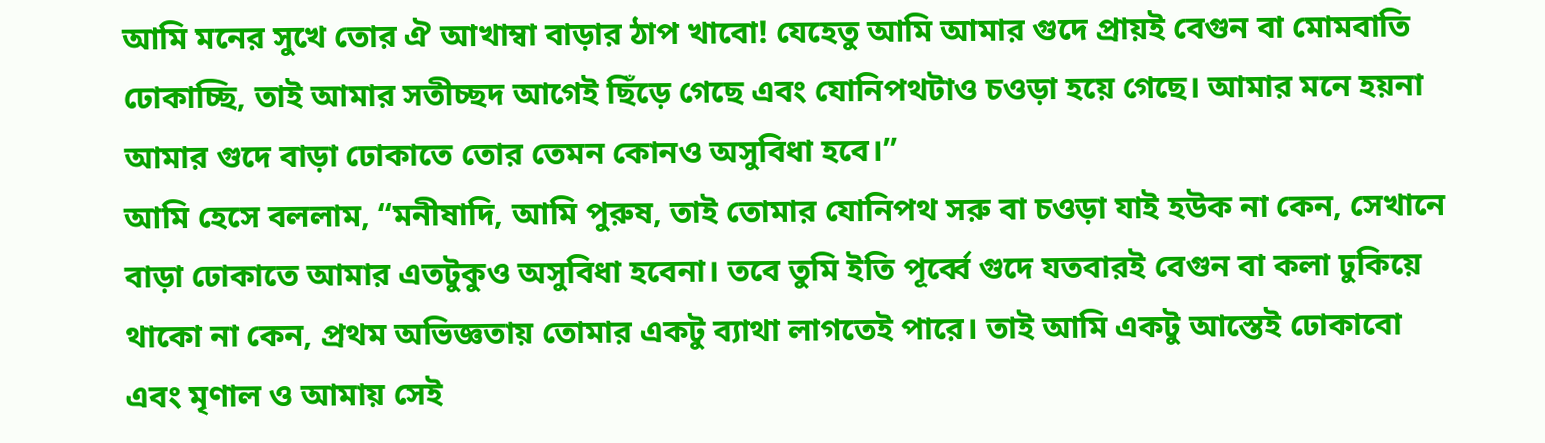আমি মনের সুখে তোর ঐ আখাম্বা বাড়ার ঠাপ খাবো! যেহেতু আমি আমার গুদে প্রায়ই বেগুন বা মোমবাতি ঢোকাচ্ছি, তাই আমার সতীচ্ছদ আগেই ছিঁড়ে গেছে এবং যোনিপথটাও চওড়া হয়ে গেছে। আমার মনে হয়না আমার গুদে বাড়া ঢোকাতে তোর তেমন কোনও অসুবিধা হবে।”
আমি হেসে বললাম, “মনীষাদি, আমি পুরুষ, তাই তোমার যোনিপথ সরু বা চওড়া যাই হউক না কেন, সেখানে বাড়া ঢোকাতে আমার এতটুকুও অসুবিধা হবেনা। তবে তুমি ইতি পূর্ব্বে গুদে যতবারই বেগুন বা কলা ঢুকিয়ে থাকো না কেন, প্রথম অভিজ্ঞতায় তোমার একটু ব্যাথা লাগতেই পারে। তাই আমি একটু আস্তেই ঢোকাবো এবং মৃণাল ও আমায় সেই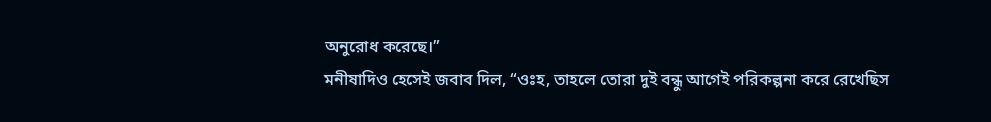অনুরোধ করেছে।”
মনীষাদিও হেসেই জবাব দিল, “ওঃহ, তাহলে তোরা দুই বন্ধু আগেই পরিকল্পনা করে রেখেছিস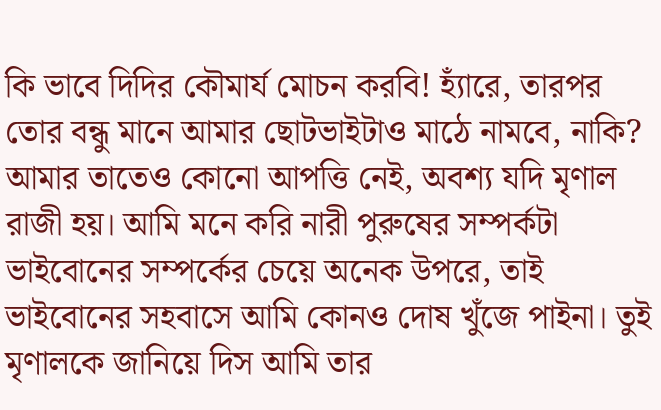কি ভাবে দিদির কৌমার্য মোচন করবি! হ্যাঁরে, তারপর তোর বন্ধু মানে আমার ছোটভাইটাও মাঠে নামবে, নাকি? আমার তাতেও কোনো আপত্তি নেই, অবশ্য যদি মৃণাল রাজী হয়। আমি মনে করি নারী পুরুষের সম্পর্কটা ভাইবোনের সম্পর্কের চেয়ে অনেক উপরে, তাই ভাইবোনের সহবাসে আমি কোনও দোষ খুঁজে পাইনা। তুই মৃণালকে জানিয়ে দিস আমি তার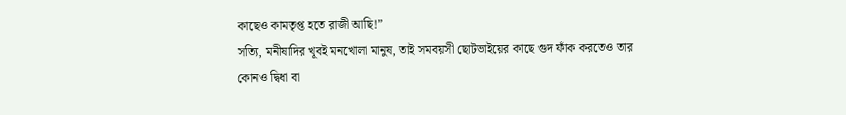কাছেও কামতৃপ্ত হতে রাজী আছি!”
সত্যি, মনীষাদির খূবই মনখোলা মানুষ, তাই সমবয়সী ছোটভাইয়ের কাছে গুদ ফাঁক করতেও তার কোনও দ্বিধা বা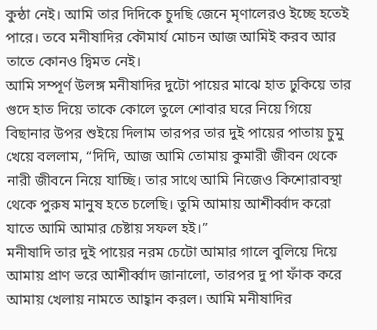কুন্ঠা নেই। আমি তার দিদিকে চুদছি জেনে মৃণালেরও ইচ্ছে হতেই পারে। তবে মনীষাদির কৌমার্য মোচন আজ আমিই করব আর তাতে কোনও দ্বিমত নেই।
আমি সম্পূর্ণ উলঙ্গ মনীষাদির দুটো পায়ের মাঝে হাত ঢুকিয়ে তার গুদে হাত দিয়ে তাকে কোলে তুলে শোবার ঘরে নিয়ে গিয়ে বিছানার উপর শুইয়ে দিলাম তারপর তার দুই পায়ের পাতায় চুমু খেয়ে বললাম, “দিদি, আজ আমি তোমায় কুমারী জীবন থেকে নারী জীবনে নিয়ে যাচ্ছি। তার সাথে আমি নিজেও কিশোরাবস্থা থেকে পুরুষ মানুষ হতে চলেছি। তুমি আমায় আশীর্ব্বাদ করো যাতে আমি আমার চেষ্টায় সফল হই।”
মনীষাদি তার দুই পায়ের নরম চেটো আমার গালে বুলিয়ে দিয়ে আমায় প্রাণ ভরে আশীর্ব্বাদ জানালো, তারপর দু পা ফাঁক করে আমায় খেলায় নামতে আহ্বান করল। আমি মনীষাদির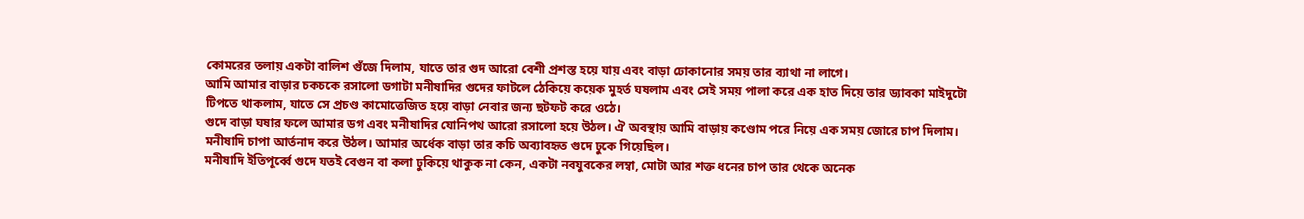কোমরের তলায় একটা বালিশ গুঁজে দিলাম, যাতে তার গুদ আরো বেশী প্রশস্ত হয়ে যায় এবং বাড়া ঢোকানোর সময় তার ব্যাথা না লাগে।
আমি আমার বাড়ার চকচকে রসালো ডগাটা মনীষাদির গুদের ফাটলে ঠেকিয়ে কয়েক মুহর্ত ঘষলাম এবং সেই সময় পালা করে এক হাত দিয়ে তার ড্যাবকা মাইদুটো টিপতে থাকলাম, যাতে সে প্রচণ্ড কামোত্তেজিত হয়ে বাড়া নেবার জন্য ছটফট করে ওঠে।
গুদে বাড়া ঘষার ফলে আমার ডগ এবং মনীষাদির যোনিপথ আরো রসালো হয়ে উঠল। ঐ অবস্থায় আমি বাড়ায় কণ্ডোম পরে নিয়ে এক সময় জোরে চাপ দিলাম। মনীষাদি চাপা আর্তনাদ করে উঠল। আমার অর্ধেক বাড়া তার কচি অব্যাবহৃত গুদে ঢুকে গিয়েছিল।
মনীষাদি ইতিপূর্ব্বে গুদে যতই বেগুন বা কলা ঢুকিয়ে থাকুক না কেন, একটা নবযুবকের লম্বা, মোটা আর শক্ত ধনের চাপ তার থেকে অনেক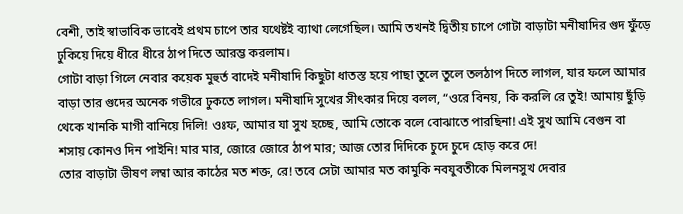বেশী, তাই স্বাভাবিক ভাবেই প্রথম চাপে তার যথেষ্টই ব্যাথা লেগেছিল। আমি তখনই দ্বিতীয় চাপে গোটা বাড়াটা মনীষাদির গুদ ফুঁড়ে ঢুকিয়ে দিয়ে ধীরে ধীরে ঠাপ দিতে আরম্ভ করলাম।
গোটা বাড়া গিলে নেবার কয়েক মুহুর্ত বাদেই মনীষাদি কিছুটা ধাতস্ত হয়ে পাছা তুলে তুলে তলঠাপ দিতে লাগল, যার ফলে আমার বাড়া তার গুদের অনেক গভীরে ঢুকতে লাগল। মনীষাদি সুখের সীৎকার দিয়ে বলল, “ওরে বিনয়, কি করলি রে তুই! আমায় ছুঁড়ি থেকে খানকি মাগী বানিয়ে দিলি! ওঃফ, আমার যা সুখ হচ্ছে, আমি তোকে বলে বোঝাতে পারছিনা! এই সুখ আমি বেগুন বা শসায় কোনও দিন পাইনি! মার মার, জোরে জোরে ঠাপ মার; আজ তোর দিদিকে চুদে চুদে হোড় করে দে!
তোর বাড়াটা ভীষণ লম্বা আর কাঠের মত শক্ত, রে! তবে সেটা আমার মত কামুকি নবযুবতীকে মিলনসুখ দেবার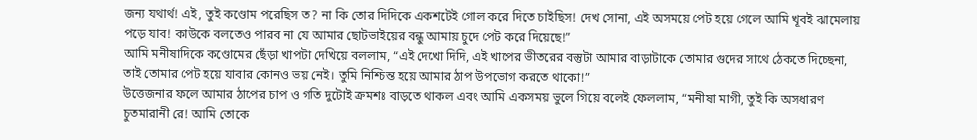জন্য যথার্থ! এই, তুই কণ্ডোম পরেছিস ত? না কি তোর দিদিকে একশটেই গোল করে দিতে চাইছিস! দেখ সোনা, এই অসময়ে পেট হয়ে গেলে আমি খূবই ঝামেলায় পড়ে যাব! কাউকে বলতেও পারব না যে আমার ছোটভাইয়ের বন্ধু আমায় চুদে পেট করে দিয়েছে!”
আমি মনীষাদিকে কণ্ডোমের ছেঁড়া খাপটা দেখিয়ে বললাম, “এই দেখো দিদি, এই খাপের ভীতরের বস্তুটা আমার বাড়াটাকে তোমার গুদের সাথে ঠেকতে দিচ্ছেনা, তাই তোমার পেট হয়ে যাবার কোনও ভয় নেই। তুমি নিশ্চিন্ত হয়ে আমার ঠাপ উপভোগ করতে থাকো!”
উত্তেজনার ফলে আমার ঠাপের চাপ ও গতি দুটোই ক্রমশঃ বাড়তে থাকল এবং আমি একসময় ভুলে গিয়ে বলেই ফেললাম, “মনীষা মাগী, তুই কি অসধারণ চুতমারানী রে! আমি তোকে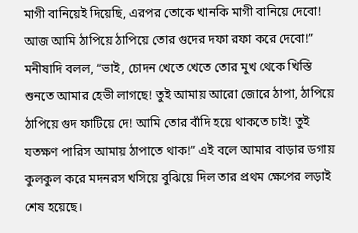মাগী বানিয়েই দিয়েছি, এরপর তোকে খানকি মাগী বানিয়ে দেবো! আজ আমি ঠাপিয়ে ঠাপিয়ে তোর গুদের দফা রফা করে দেবো!”
মনীষাদি বলল, “ভাই, চোদন খেতে খেতে তোর মুখ থেকে খিস্তি শুনতে আমার হেভী লাগছে! তুই আমায় আরো জোরে ঠাপা, ঠাপিয়ে ঠাপিয়ে গুদ ফাটিয়ে দে! আমি তোর বাঁদি হয়ে থাকতে চাই! তুই যতক্ষণ পারিস আমায় ঠাপাতে থাক!” এই বলে আমার বাড়ার ডগায় কুলকুল করে মদনরস খসিয়ে বুঝিয়ে দিল তার প্রথম ক্ষেপের লড়াই শেষ হয়েছে।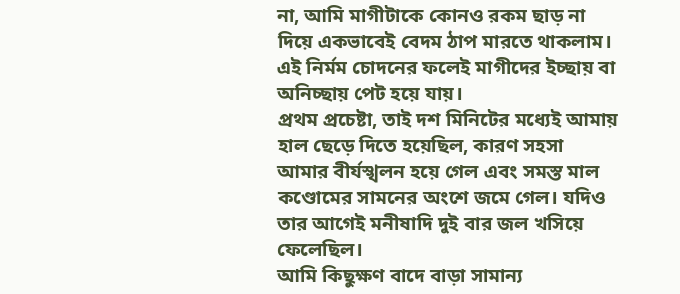না, আমি মাগীটাকে কোনও রকম ছাড় না দিয়ে একভাবেই বেদম ঠাপ মারতে থাকলাম। এই নির্মম চোদনের ফলেই মাগীদের ইচ্ছায় বা অনিচ্ছায় পেট হয়ে যায়।
প্রথম প্রচেষ্টা, তাই দশ মিনিটের মধ্যেই আমায় হাল ছেড়ে দিতে হয়েছিল, কারণ সহসা আমার বীর্যস্খলন হয়ে গেল এবং সমস্ত মাল কণ্ডোমের সামনের অংশে জমে গেল। যদিও তার আগেই মনীষাদি দুই বার জল খসিয়ে ফেলেছিল।
আমি কিছুক্ষণ বাদে বাড়া সামান্য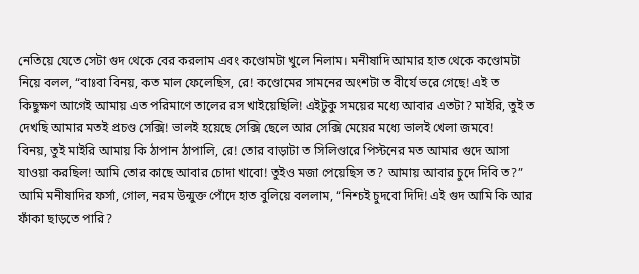নেতিয়ে যেতে সেটা গুদ থেকে বের করলাম এবং কণ্ডোমটা খুলে নিলাম। মনীষাদি আমার হাত থেকে কণ্ডোমটা নিয়ে বলল, “বাঃবা বিনয়, কত মাল ফেলেছিস, রে! কণ্ডোমের সামনের অংশটা ত বীর্যে ভরে গেছে! এই ত কিছুক্ষণ আগেই আমায় এত পরিমাণে তালের রস খাইয়েছিলি! এইটুকু সময়ের মধ্যে আবার এতটা? মাইরি, তুই ত দেখছি আমার মতই প্রচণ্ড সেক্সি! ভালই হয়েছে সেক্সি ছেলে আর সেক্সি মেয়ের মধ্যে ভালই খেলা জমবে!
বিনয়, তুই মাইরি আমায় কি ঠাপান ঠাপালি, রে! তোর বাড়াটা ত সিলিণ্ডারে পিস্টনের মত আমার গুদে আসা যাওয়া করছিল! আমি তোর কাছে আবার চোদা খাবো! তুইও মজা পেয়েছিস ত? আমায় আবার চুদে দিবি ত?”
আমি মনীষাদির ফর্সা, গোল, নরম উন্মুক্ত পোঁদে হাত বুলিয়ে বললাম, “নিশ্চই চুদবো দিদি! এই গুদ আমি কি আর ফাঁকা ছাড়তে পারি?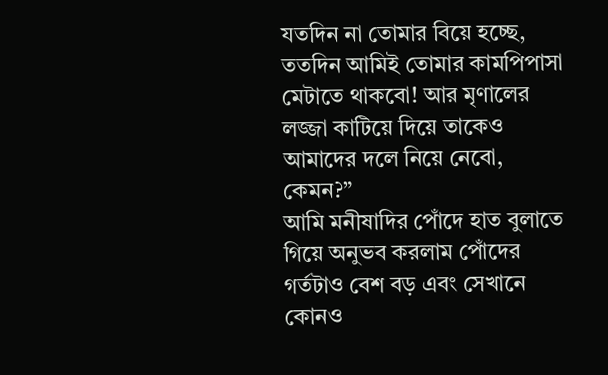যতদিন না তোমার বিয়ে হচ্ছে, ততদিন আমিই তোমার কামপিপাসা মেটাতে থাকবো! আর মৃণালের লজ্জা কাটিয়ে দিয়ে তাকেও আমাদের দলে নিয়ে নেবো, কেমন?”
আমি মনীষাদির পোঁদে হাত বুলাতে গিয়ে অনুভব করলাম পোঁদের গর্তটাও বেশ বড় এবং সেখানে কোনও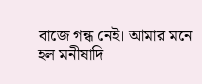বাজে গন্ধ নেই। আমার মনে হল মনীষাদি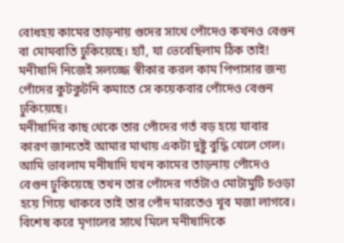বোধহয় কামের তাড়নায় গুদের সাথে পোঁদেও কখনও বেগুন বা মোমবাতি ঢুকিয়েছে। হ্যাঁ, যা ভেবেছিলাম ঠিক তাই! মনীষাদি নিজেই সলজ্জে স্বীকার করল কাম পিপাসার জন্য পোঁদের কুটকুটনি কমাতে সে কয়েকবার পোঁদেও বেগুন ঢুকিয়েছে।
মনীষাদির কাছ থেকে তার পোঁদের গর্ত বড় হয়ে যাবার কারণ জানতেই আমার মাথায় একটা দুষ্টু বুদ্ধি খেলে গেল। আমি ভাবলাম মনীষাদি যখন কামের তাড়নায় পোঁদেও বেগুন ঢুকিয়েছে তখন তার পোঁদের গর্তটাও মোটামুটি চওড়া হয়ে গিয়ে থাকবে তাই তার পোঁদ মারতেও খূব মজা লাগবে। বিশেষ করে মৃণালের সাথে মিলে মনীষাদিকে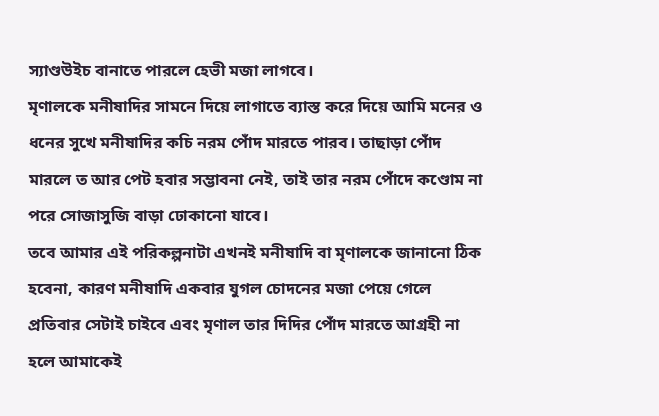স্যাণ্ডউইচ বানাতে পারলে হেভী মজা লাগবে।
মৃণালকে মনীষাদির সামনে দিয়ে লাগাতে ব্যাস্ত করে দিয়ে আমি মনের ও ধনের সুখে মনীষাদির কচি নরম পোঁদ মারতে পারব। তাছাড়া পোঁদ মারলে ত আর পেট হবার সম্ভাবনা নেই, তাই তার নরম পোঁদে কণ্ডোম না পরে সোজাসুজি বাড়া ঢোকানো যাবে।
তবে আমার এই পরিকল্পনাটা এখনই মনীষাদি বা মৃণালকে জানানো ঠিক হবেনা, কারণ মনীষাদি একবার যুগল চোদনের মজা পেয়ে গেলে প্রতিবার সেটাই চাইবে এবং মৃণাল তার দিদির পোঁদ মারতে আগ্রহী না হলে আমাকেই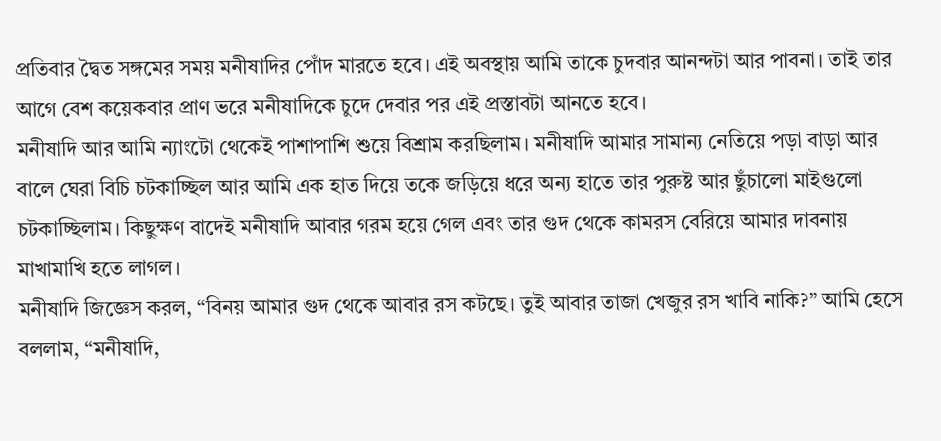প্রতিবার দ্বৈত সঙ্গমের সময় মনীষাদির পোঁদ মারতে হবে। এই অবস্থায় আমি তাকে চুদবার আনন্দটা আর পাবনা। তাই তার আগে বেশ কয়েকবার প্রাণ ভরে মনীষাদিকে চুদে দেবার পর এই প্রস্তাবটা আনতে হবে।
মনীষাদি আর আমি ন্যাংটো থেকেই পাশাপাশি শুয়ে বিশ্রাম করছিলাম। মনীষাদি আমার সামান্য নেতিয়ে পড়া বাড়া আর বালে ঘেরা বিচি চটকাচ্ছিল আর আমি এক হাত দিয়ে তকে জড়িয়ে ধরে অন্য হাতে তার পুরুষ্ট আর ছুঁচালো মাইগুলো চটকাচ্ছিলাম। কিছুক্ষণ বাদেই মনীষাদি আবার গরম হয়ে গেল এবং তার গুদ থেকে কামরস বেরিয়ে আমার দাবনায় মাখামাখি হতে লাগল।
মনীষাদি জিজ্ঞেস করল, “বিনয় আমার গুদ থেকে আবার রস কটছে। তুই আবার তাজা খেজুর রস খাবি নাকি?” আমি হেসে বললাম, “মনীষাদি,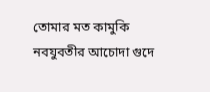তোমার মত কামুকি নবযুবতীর আচোদা গুদে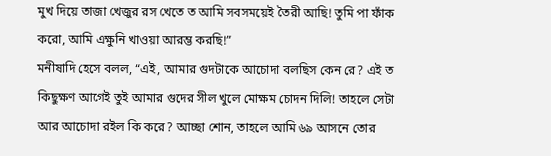মুখ দিয়ে তাজা খেজুর রস খেতে ত আমি সবসময়েই তৈরী আছি! তুমি পা ফাঁক করো, আমি এক্ষুনি খাওয়া আরম্ভ করছি!”
মনীষাদি হেসে বলল, “এই, আমার গুদটাকে আচোদা বলছিস কেন রে? এই ত কিছুক্ষণ আগেই তুই আমার গুদের সীল খুলে মোক্ষম চোদন দিলি! তাহলে সেটা আর আচোদা রইল কি করে? আচ্ছা শোন, তাহলে আমি ৬৯ আসনে তোর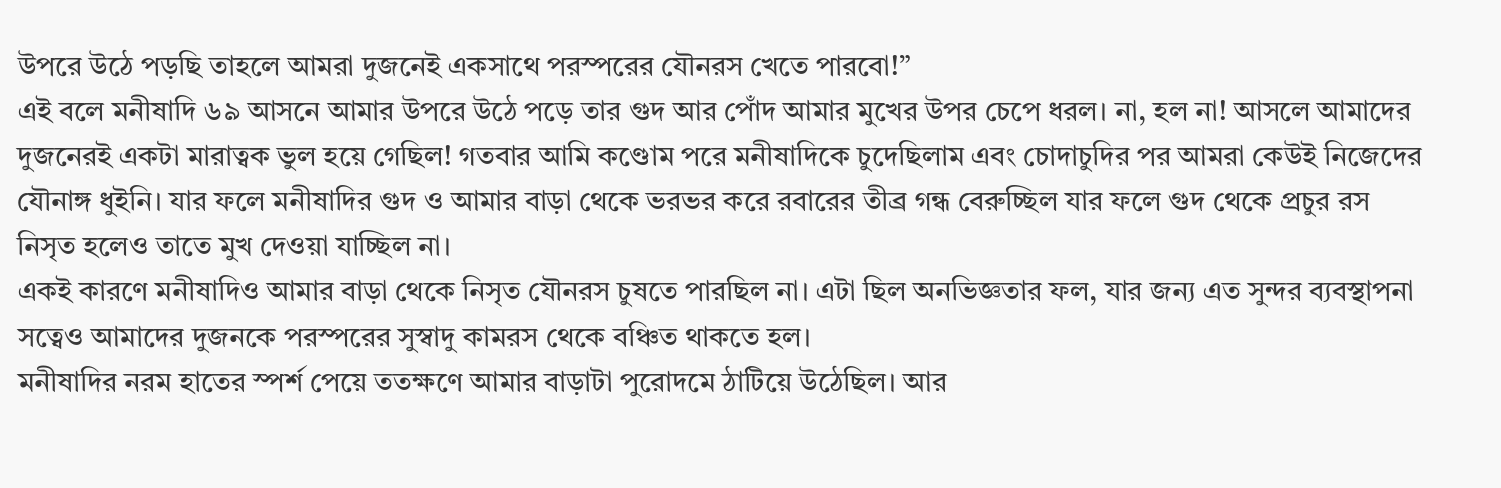উপরে উঠে পড়ছি তাহলে আমরা দুজনেই একসাথে পরস্পরের যৌনরস খেতে পারবো!”
এই বলে মনীষাদি ৬৯ আসনে আমার উপরে উঠে পড়ে তার গুদ আর পোঁদ আমার মুখের উপর চেপে ধরল। না, হল না! আসলে আমাদের দুজনেরই একটা মারাত্বক ভুল হয়ে গেছিল! গতবার আমি কণ্ডোম পরে মনীষাদিকে চুদেছিলাম এবং চোদাচুদির পর আমরা কেউই নিজেদের যৌনাঙ্গ ধুইনি। যার ফলে মনীষাদির গুদ ও আমার বাড়া থেকে ভরভর করে রবারের তীব্র গন্ধ বেরুচ্ছিল যার ফলে গুদ থেকে প্রচুর রস নিসৃত হলেও তাতে মুখ দেওয়া যাচ্ছিল না।
একই কারণে মনীষাদিও আমার বাড়া থেকে নিসৃত যৌনরস চুষতে পারছিল না। এটা ছিল অনভিজ্ঞতার ফল, যার জন্য এত সুন্দর ব্যবস্থাপনা সত্বেও আমাদের দুজনকে পরস্পরের সুস্বাদু কামরস থেকে বঞ্চিত থাকতে হল।
মনীষাদির নরম হাতের স্পর্শ পেয়ে ততক্ষণে আমার বাড়াটা পুরোদমে ঠাটিয়ে উঠেছিল। আর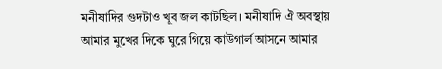মনীষাদির গুদটাও খূব জল কাটছিল। মনীষাদি ঐ অবস্থায় আমার মুখের দিকে ঘুরে গিয়ে কাউগার্ল আসনে আমার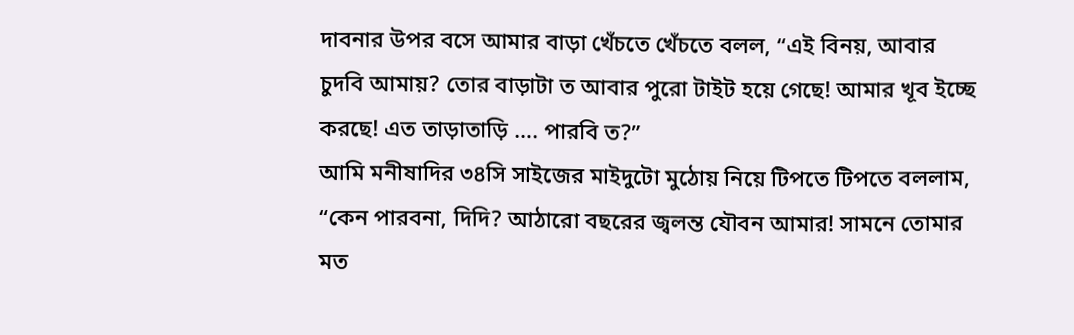দাবনার উপর বসে আমার বাড়া খেঁচতে খেঁচতে বলল, “এই বিনয়, আবার চুদবি আমায়? তোর বাড়াটা ত আবার পুরো টাইট হয়ে গেছে! আমার খূব ইচ্ছে করছে! এত তাড়াতাড়ি …. পারবি ত?”
আমি মনীষাদির ৩৪সি সাইজের মাইদুটো মুঠোয় নিয়ে টিপতে টিপতে বললাম, “কেন পারবনা, দিদি? আঠারো বছরের জ্বলন্ত যৌবন আমার! সামনে তোমার মত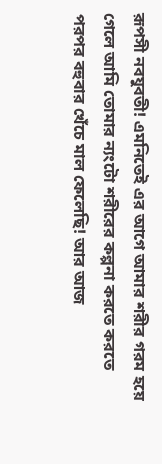রূপসী নবযুবতী! এমনিতেই এর আগে আমার শরীর গরম হয়ে গেলে আমি তোমার ন্যংটো শরীরের কল্পনা করতে করতে পরপর বহুবার খেঁচে মাল ফেলেছি! আর আজ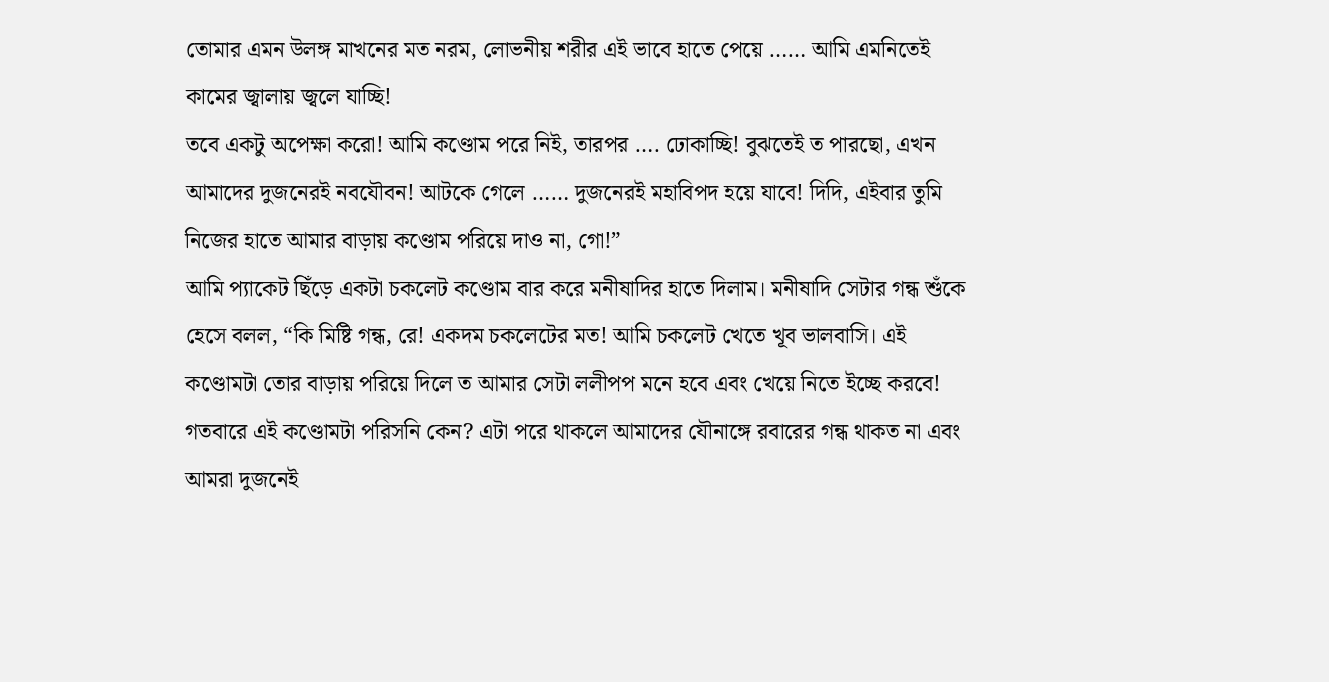তোমার এমন উলঙ্গ মাখনের মত নরম, লোভনীয় শরীর এই ভাবে হাতে পেয়ে …… আমি এমনিতেই কামের জ্বালায় জ্বলে যাচ্ছি!
তবে একটু অপেক্ষা করো! আমি কণ্ডোম পরে নিই, তারপর …. ঢোকাচ্ছি! বুঝতেই ত পারছো, এখন আমাদের দুজনেরই নবযৌবন! আটকে গেলে …… দুজনেরই মহাবিপদ হয়ে যাবে! দিদি, এইবার তুমি নিজের হাতে আমার বাড়ায় কণ্ডোম পরিয়ে দাও না, গো!”
আমি প্যাকেট ছিঁড়ে একটা চকলেট কণ্ডোম বার করে মনীষাদির হাতে দিলাম। মনীষাদি সেটার গন্ধ শুঁকে হেসে বলল, “কি মিষ্টি গন্ধ, রে! একদম চকলেটের মত! আমি চকলেট খেতে খূব ভালবাসি। এই কণ্ডোমটা তোর বাড়ায় পরিয়ে দিলে ত আমার সেটা ললীপপ মনে হবে এবং খেয়ে নিতে ইচ্ছে করবে!
গতবারে এই কণ্ডোমটা পরিসনি কেন? এটা পরে থাকলে আমাদের যৌনাঙ্গে রবারের গন্ধ থাকত না এবং আমরা দুজনেই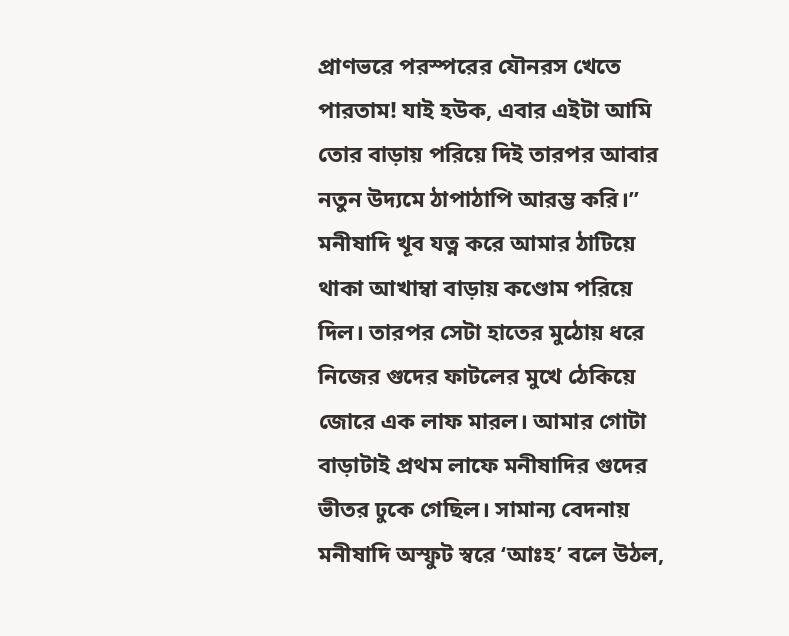প্রাণভরে পরস্পরের যৌনরস খেতে পারতাম! যাই হউক, এবার এইটা আমি তোর বাড়ায় পরিয়ে দিই তারপর আবার নতুন উদ্যমে ঠাপাঠাপি আরম্ভ করি।”
মনীষাদি খূব যত্ন করে আমার ঠাটিয়ে থাকা আখাম্বা বাড়ায় কণ্ডোম পরিয়ে দিল। তারপর সেটা হাতের মুঠোয় ধরে নিজের গুদের ফাটলের মুখে ঠেকিয়ে জোরে এক লাফ মারল। আমার গোটা বাড়াটাই প্রথম লাফে মনীষাদির গুদের ভীতর ঢুকে গেছিল। সামান্য বেদনায় মনীষাদি অস্ফুট স্বরে ‘আঃহ’ বলে উঠল,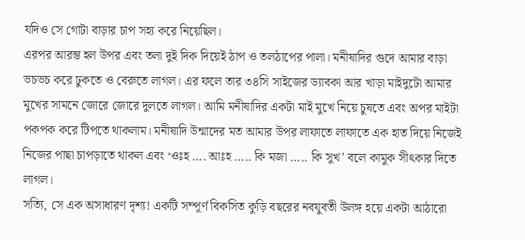যদিও সে গোটা বাড়ার চাপ সহ্য করে নিয়েছিল।
এরপর আরম্ভ হল উপর এবং তলা দুই দিক দিয়েই ঠাপ ও তলঠাপের পালা। মনীষাদির গুদে আমার বাড়া ভচভচ করে ঢুকতে ও বেরুতে লাগল। এর ফলে তার ৩৪সি সাইজের ড্যাবকা আর খাড়া মাইদুটো আমার মুখের সামনে জোরে জোরে দুলতে লাগল। আমি মনীষাদির একটা মাই মুখে নিয়ে চুষতে এবং অপর মাইটা পকপক করে টিপতে থাকলাম। মনীষাদি উন্মাদের মত আমার উপর লাফাতে লাফাতে এক হাত দিয়ে নিজেই নিজের পাছা চাপড়াতে থাকল এবং ‘ওঃহ …. আঃহ ….. কি মজা ….. কি সুখ’ বলে কামুক সীৎকার দিতে লাগল।
সত্যি, সে এক অসাধারণ দৃশ্য! একটি সম্পূর্ণ বিকসিত কুড়ি বছরের নবযুবতী উলঙ্গ হয়ে একটা আঠারো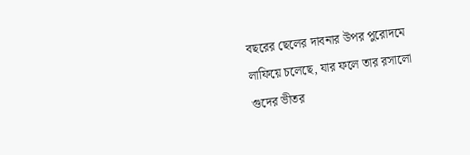বছরের ছেলের দাবনার উপর পুরোদমে লাফিয়ে চলেছে, যার ফলে তার রসালো গুদের ভীতর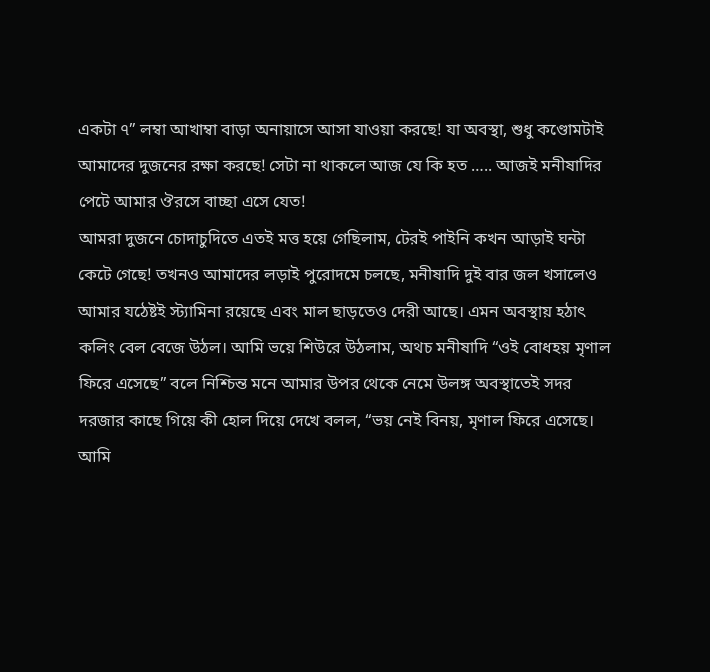একটা ৭” লম্বা আখাম্বা বাড়া অনায়াসে আসা যাওয়া করছে! যা অবস্থা, শুধু কণ্ডোমটাই আমাদের দুজনের রক্ষা করছে! সেটা না থাকলে আজ যে কি হত ….. আজই মনীষাদির পেটে আমার ঔরসে বাচ্ছা এসে যেত!
আমরা দুজনে চোদাচুদিতে এতই মত্ত হয়ে গেছিলাম, টেরই পাইনি কখন আড়াই ঘন্টা কেটে গেছে! তখনও আমাদের লড়াই পুরোদমে চলছে, মনীষাদি দুই বার জল খসালেও আমার যঠেষ্টই স্ট্যামিনা রয়েছে এবং মাল ছাড়তেও দেরী আছে। এমন অবস্থায় হঠাৎ কলিং বেল বেজে উঠল। আমি ভয়ে শিউরে উঠলাম, অথচ মনীষাদি “ওই বোধহয় মৃণাল ফিরে এসেছে” বলে নিশ্চিন্ত মনে আমার উপর থেকে নেমে উলঙ্গ অবস্থাতেই সদর দরজার কাছে গিয়ে কী হোল দিয়ে দেখে বলল, “ভয় নেই বিনয়, মৃণাল ফিরে এসেছে। আমি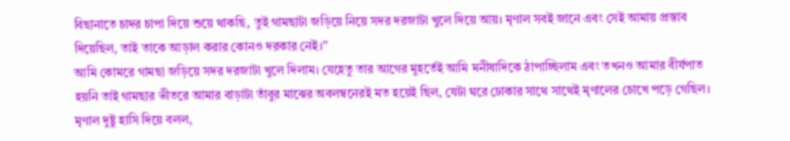বিছানাতে চাদর চাপা দিয়ে শুয়ে থাকছি, তুই গামছাটা জড়িয়ে নিয়ে সদর দরজাটা খুলে দিয়ে আয়। মৃণাল সবই জানে এবং সেই আমায় প্রস্তাব দিয়েছিল, তাই তাকে আড়াল করার কোনও দরকার নেই।”
আমি কোমরে গামছা জড়িয়ে সদর দরজাটা খুলে দিলাম। যেহেতু তার আগের মুহর্তেই আমি মনীষাদিকে ঠাপাচ্ছিলাম এবং তখনও আমার বীর্যপাত হয়নি তাই গামছার ভীতরে আমার বাড়াটা তাঁবুর মাঝের অবলম্বনেরই মত হয়েই ছিল, যেটা ঘরে ঢোকার সাথে সাথেই মৃণালের চোখে পড়ে গেছিল।
মৃণাল দুষ্টু হাসি দিয়ে বলল,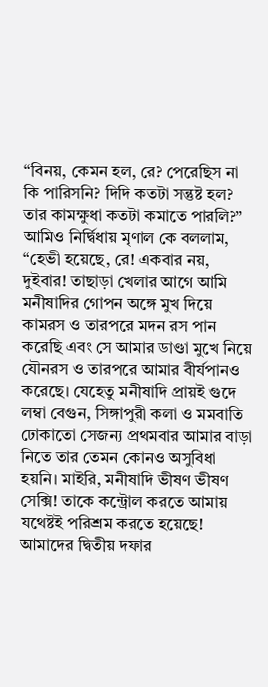“বিনয়, কেমন হল, রে? পেরেছিস না কি পারিসনি? দিদি কতটা সন্তুষ্ট হল? তার কামক্ষুধা কতটা কমাতে পারলি?”
আমিও নির্দ্বিধায় মৃণাল কে বললাম, “হেভী হয়েছে, রে! একবার নয়, দুইবার! তাছাড়া খেলার আগে আমি মনীষাদির গোপন অঙ্গে মুখ দিয়ে কামরস ও তারপরে মদন রস পান করেছি এবং সে আমার ডাণ্ডা মুখে নিয়ে যৌনরস ও তারপরে আমার বীর্যপানও করেছে। যেহেতু মনীষাদি প্রায়ই গুদে লম্বা বেগুন, সিঙ্গাপুরী কলা ও মমবাতি ঢোকাতো সেজন্য প্রথমবার আমার বাড়া নিতে তার তেমন কোনও অসুবিধা হয়নি। মাইরি, মনীষাদি ভীষণ ভীষণ সেক্সি! তাকে কন্ট্রোল করতে আমায় যথেষ্টই পরিশ্রম করতে হয়েছে!
আমাদের দ্বিতীয় দফার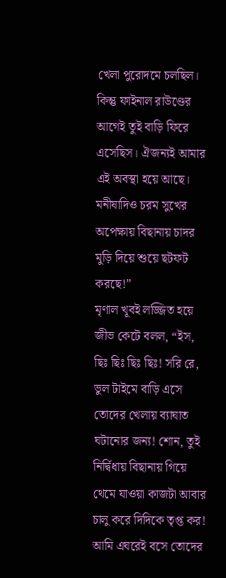খেলা পুরোদমে চলছিল। কিন্তু ফাইনাল রাউণ্ডের আগেই তুই বাড়ি ফিরে এসেছিস। ঐজন্যই আমার এই অবস্থা হয়ে আছে। মনীষাদিও চরম সুখের অপেক্ষায় বিছানায় চাদর মুড়ি দিয়ে শুয়ে ছটফট করছে!”
মৃণাল খূবই লজ্জিত হয়ে জীভ কেটে বলল, “ইস, ছিঃ ছিঃ ছিঃ ছিঃ! সরি রে, ভুল টাইমে বাড়ি এসে তোদের খেলায় ব্যাঘাত ঘটানোর জন্য! শোন, তুই নির্দ্বিধায় বিছানায় গিয়ে থেমে যাওয়া কাজটা আবার চালু করে দিদিকে তৃপ্ত কর! আমি এঘরেই বসে তোদের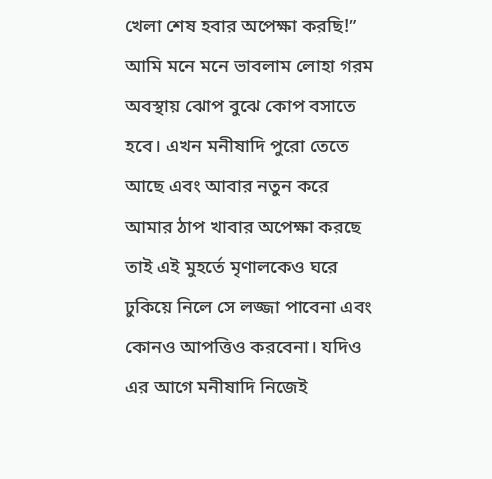খেলা শেষ হবার অপেক্ষা করছি!”
আমি মনে মনে ভাবলাম লোহা গরম অবস্থায় ঝোপ বুঝে কোপ বসাতে হবে। এখন মনীষাদি পুরো তেতে আছে এবং আবার নতুন করে আমার ঠাপ খাবার অপেক্ষা করছে তাই এই মুহর্তে মৃণালকেও ঘরে ঢুকিয়ে নিলে সে লজ্জা পাবেনা এবং কোনও আপত্তিও করবেনা। যদিও এর আগে মনীষাদি নিজেই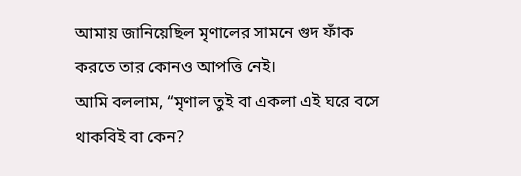আমায় জানিয়েছিল মৃণালের সামনে গুদ ফাঁক করতে তার কোনও আপত্তি নেই।
আমি বললাম, “মৃণাল তুই বা একলা এই ঘরে বসে থাকবিই বা কেন?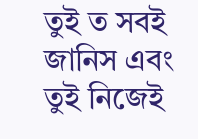তুই ত সবই জানিস এবং তুই নিজেই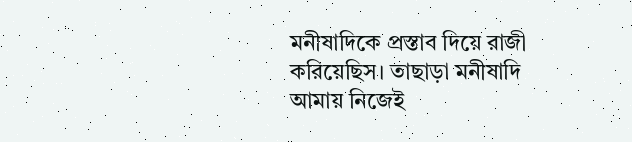মনীষাদিকে প্রস্তাব দিয়ে রাজী করিয়েছিস। তাছাড়া মনীষাদি আমায় নিজেই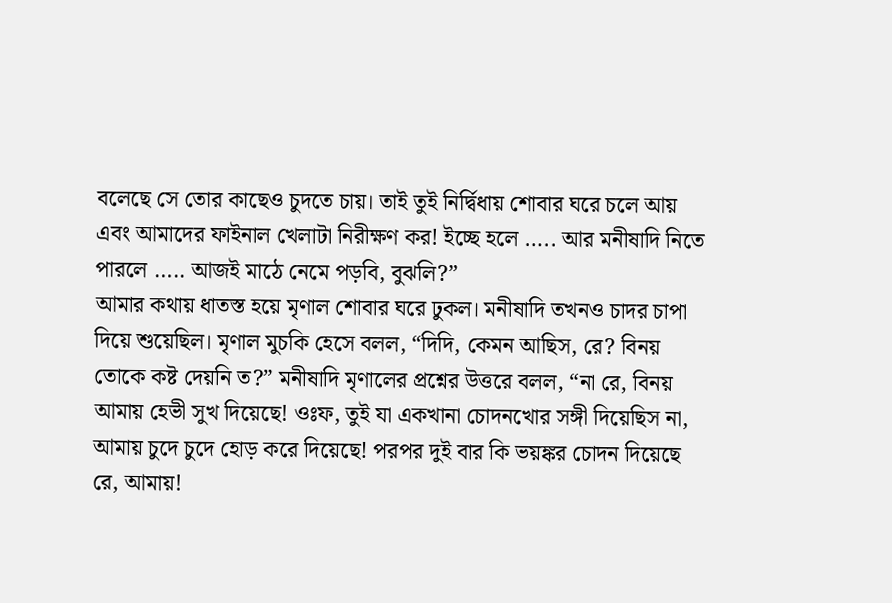বলেছে সে তোর কাছেও চুদতে চায়। তাই তুই নির্দ্বিধায় শোবার ঘরে চলে আয় এবং আমাদের ফাইনাল খেলাটা নিরীক্ষণ কর! ইচ্ছে হলে ….. আর মনীষাদি নিতে পারলে ….. আজই মাঠে নেমে পড়বি, বুঝলি?”
আমার কথায় ধাতস্ত হয়ে মৃণাল শোবার ঘরে ঢুকল। মনীষাদি তখনও চাদর চাপা দিয়ে শুয়েছিল। মৃণাল মুচকি হেসে বলল, “দিদি, কেমন আছিস, রে? বিনয় তোকে কষ্ট দেয়নি ত?” মনীষাদি মৃণালের প্রশ্নের উত্তরে বলল, “না রে, বিনয় আমায় হেভী সুখ দিয়েছে! ওঃফ, তুই যা একখানা চোদনখোর সঙ্গী দিয়েছিস না, আমায় চুদে চুদে হোড় করে দিয়েছে! পরপর দুই বার কি ভয়ঙ্কর চোদন দিয়েছে রে, আমায়!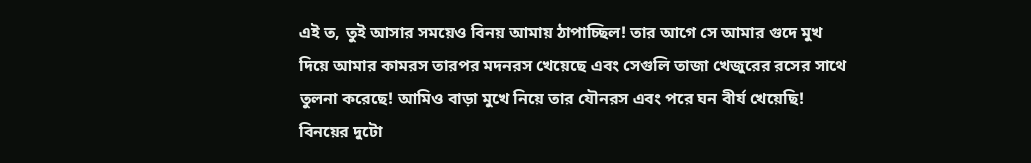এই ত, তুই আসার সময়েও বিনয় আমায় ঠাপাচ্ছিল! তার আগে সে আমার গুদে মুখ দিয়ে আমার কামরস তারপর মদনরস খেয়েছে এবং সেগুলি তাজা খেজুরের রসের সাথে তুলনা করেছে! আমিও বাড়া মুখে নিয়ে তার যৌনরস এবং পরে ঘন বীর্য খেয়েছি! বিনয়ের দুটো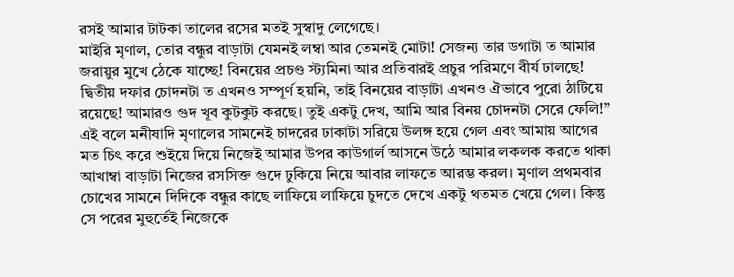রসই আমার টাটকা তালের রসের মতই সুস্বাদু লেগেছে।
মাইরি মৃণাল, তোর বন্ধুর বাড়াটা যেমনই লম্বা আর তেমনই মোটা! সেজন্য তার ডগাটা ত আমার জরায়ুর মুখে ঠেকে যাচ্ছে! বিনয়ের প্রচণ্ড স্ট্যমিনা আর প্রতিবারই প্রচুর পরিমণে বীর্য ঢালছে! দ্বিতীয় দফার চোদনটা ত এখনও সম্পূর্ণ হয়নি, তাই বিনয়ের বাড়াটা এখনও ঐভাবে পুরো ঠাটিয়ে রয়েছে! আমারও গুদ খূব কুটকুট করছে। তুই একটু দেখ, আমি আর বিনয় চোদনটা সেরে ফেলি!”
এই বলে মনীষাদি মৃণালের সামনেই চাদরের ঢাকাটা সরিয়ে উলঙ্গ হয়ে গেল এবং আমায় আগের মত চিৎ করে শুইয়ে দিয়ে নিজেই আমার উপর কাউগার্ল আসনে উঠে আমার লকলক করতে থাকা আখাম্বা বাড়াটা নিজের রসসিক্ত গুদে ঢুকিয়ে নিয়ে আবার লাফতে আরম্ভ করল। মৃণাল প্রথমবার চোখের সামনে দিদিকে বন্ধুর কাছে লাফিয়ে লাফিয়ে চুদতে দেখে একটু থতমত খেয়ে গেল। কিন্তু সে পরের মুহুর্তেই নিজেকে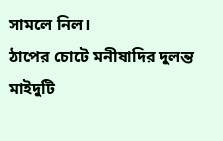সামলে নিল।
ঠাপের চোটে মনীষাদির দুলন্ত মাইদুটি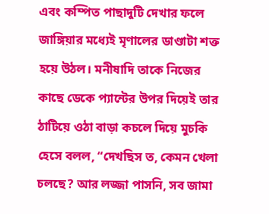এবং কম্পিত পাছাদুটি দেখার ফলে জাঙ্গিয়ার মধ্যেই মৃণালের ডাণ্ডাটা শক্ত হয়ে উঠল। মনীষাদি তাকে নিজের কাছে ডেকে প্যান্টের উপর দিয়েই তার ঠাটিয়ে ওঠা বাড়া কচলে দিয়ে মুচকি হেসে বলল, “দেখছিস ত, কেমন খেলা চলছে? আর লজ্জা পাসনি, সব জামা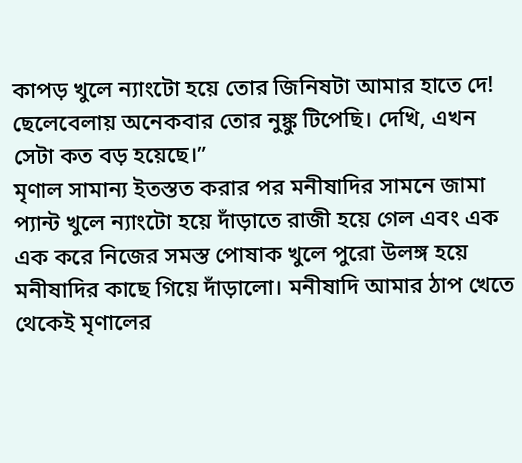কাপড় খুলে ন্যাংটো হয়ে তোর জিনিষটা আমার হাতে দে! ছেলেবেলায় অনেকবার তোর নুঙ্কু টিপেছি। দেখি, এখন সেটা কত বড় হয়েছে।”
মৃণাল সামান্য ইতস্তত করার পর মনীষাদির সামনে জামা প্যান্ট খুলে ন্যাংটো হয়ে দাঁড়াতে রাজী হয়ে গেল এবং এক এক করে নিজের সমস্ত পোষাক খুলে পুরো উলঙ্গ হয়ে মনীষাদির কাছে গিয়ে দাঁড়ালো। মনীষাদি আমার ঠাপ খেতে থেকেই মৃণালের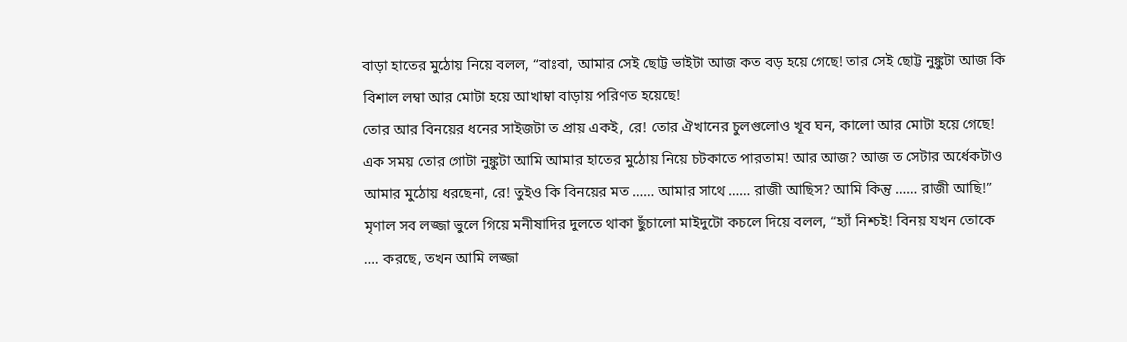বাড়া হাতের মুঠোয় নিয়ে বলল, “বাঃবা, আমার সেই ছোট্ট ভাইটা আজ কত বড় হয়ে গেছে! তার সেই ছোট্ট নুঙ্কুটা আজ কি বিশাল লম্বা আর মোটা হয়ে আখাম্বা বাড়ায় পরিণত হয়েছে!
তোর আর বিনয়ের ধনের সাইজটা ত প্রায় একই, রে! তোর ঐখানের চুলগুলোও খূব ঘন, কালো আর মোটা হয়ে গেছে! এক সময় তোর গোটা নুঙ্কুটা আমি আমার হাতের মুঠোয় নিয়ে চটকাতে পারতাম! আর আজ? আজ ত সেটার অর্ধেকটাও আমার মুঠোয় ধরছেনা, রে! তুইও কি বিনয়ের মত …… আমার সাথে …… রাজী আছিস? আমি কিন্তু …… রাজী আছি!”
মৃণাল সব লজ্জা ভুলে গিয়ে মনীষাদির দুলতে থাকা ছুঁচালো মাইদুটো কচলে দিয়ে বলল, “হ্যাঁ নিশ্চই! বিনয় যখন তোকে …. করছে, তখন আমি লজ্জা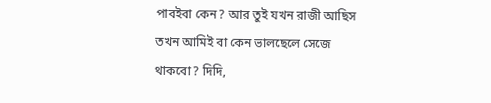পাবইবা কেন? আর তুই যখন রাজী আছিস তখন আমিই বা কেন ভালছেলে সেজে থাকবো? দিদি,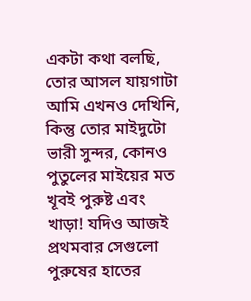একটা কথা বলছি, তোর আসল যায়গাটা আমি এখনও দেখিনি, কিন্তু তোর মাইদুটো ভারী সুন্দর, কোনও পুতুলের মাইয়ের মত খূবই পুরুষ্ট এবং খাড়া! যদিও আজই প্রথমবার সেগুলো পুরুষের হাতের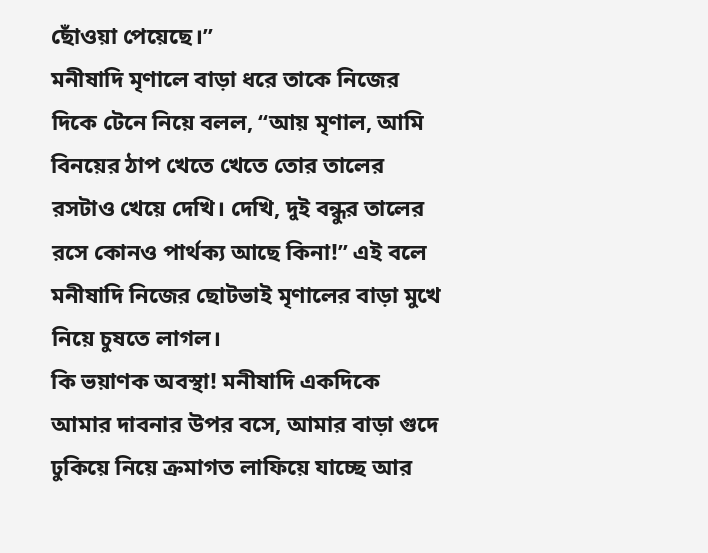ছোঁওয়া পেয়েছে।”
মনীষাদি মৃণালে বাড়া ধরে তাকে নিজের দিকে টেনে নিয়ে বলল, “আয় মৃণাল, আমি বিনয়ের ঠাপ খেতে খেতে তোর তালের রসটাও খেয়ে দেখি। দেখি, দুই বন্ধুর তালের রসে কোনও পার্থক্য আছে কিনা!” এই বলে মনীষাদি নিজের ছোটভাই মৃণালের বাড়া মুখে নিয়ে চুষতে লাগল।
কি ভয়াণক অবস্থা! মনীষাদি একদিকে আমার দাবনার উপর বসে, আমার বাড়া গুদে ঢুকিয়ে নিয়ে ক্রমাগত লাফিয়ে যাচ্ছে আর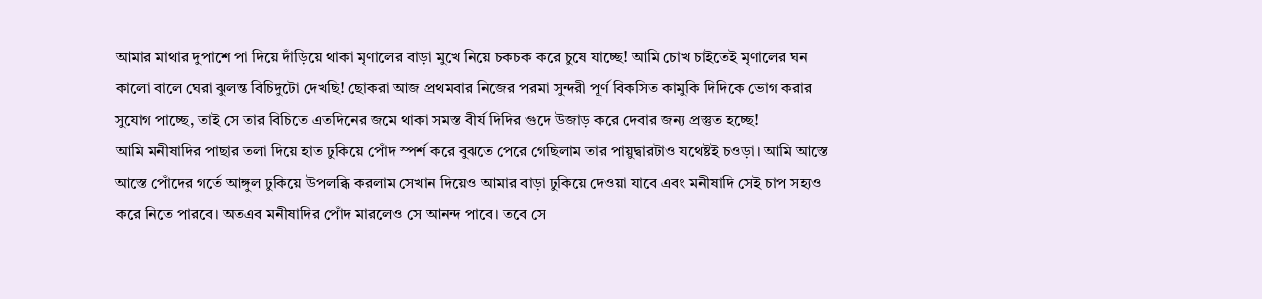আমার মাথার দুপাশে পা দিয়ে দাঁড়িয়ে থাকা মৃণালের বাড়া মুখে নিয়ে চকচক করে চুষে যাচ্ছে! আমি চোখ চাইতেই মৃণালের ঘন কালো বালে ঘেরা ঝুলন্ত বিচিদুটো দেখছি! ছোকরা আজ প্রথমবার নিজের পরমা সুন্দরী পূর্ণ বিকসিত কামুকি দিদিকে ভোগ করার সুযোগ পাচ্ছে, তাই সে তার বিচিতে এতদিনের জমে থাকা সমস্ত বীর্য দিদির গুদে উজাড় করে দেবার জন্য প্রস্তুত হচ্ছে!
আমি মনীষাদির পাছার তলা দিয়ে হাত ঢুকিয়ে পোঁদ স্পর্শ করে বুঝতে পেরে গেছিলাম তার পায়ুদ্বারটাও যথেষ্টই চওড়া। আমি আস্তে আস্তে পোঁদের গর্তে আঙ্গুল ঢুকিয়ে উপলব্ধি করলাম সেখান দিয়েও আমার বাড়া ঢুকিয়ে দেওয়া যাবে এবং মনীষাদি সেই চাপ সহ্যও করে নিতে পারবে। অতএব মনীষাদির পোঁদ মারলেও সে আনন্দ পাবে। তবে সে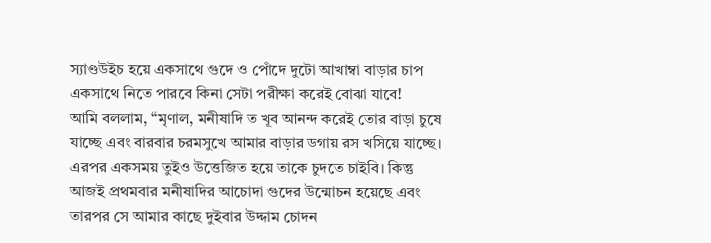স্যাণ্ডউইচ হয়ে একসাথে গুদে ও পোঁদে দুটো আখাম্বা বাড়ার চাপ একসাথে নিতে পারবে কিনা সেটা পরীক্ষা করেই বোঝা যাবে!
আমি বললাম, “মৃণাল, মনীষাদি ত খূব আনন্দ করেই তোর বাড়া চুষে যাচ্ছে এবং বারবার চরমসুখে আমার বাড়ার ডগায় রস খসিয়ে যাচ্ছে। এরপর একসময় তুইও উত্তেজিত হয়ে তাকে চুদতে চাইবি। কিন্তু আজই প্রথমবার মনীষাদির আচোদা গুদের উন্মোচন হয়েছে এবং তারপর সে আমার কাছে দুইবার উদ্দাম চোদন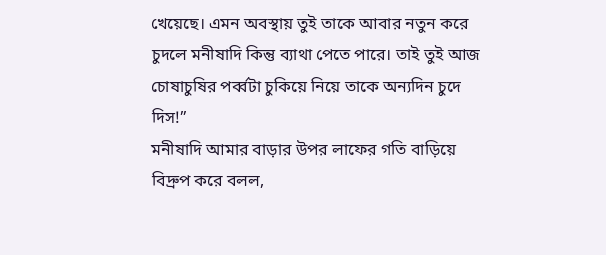খেয়েছে। এমন অবস্থায় তুই তাকে আবার নতুন করে চুদলে মনীষাদি কিন্তু ব্যাথা পেতে পারে। তাই তুই আজ চোষাচুষির পর্ব্বটা চুকিয়ে নিয়ে তাকে অন্যদিন চুদে দিস!”
মনীষাদি আমার বাড়ার উপর লাফের গতি বাড়িয়ে বিদ্রুপ করে বলল,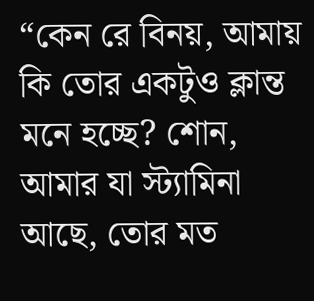“কেন রে বিনয়, আমায় কি তোর একটুও ক্লান্ত মনে হচ্ছে? শোন, আমার যা স্ট্যামিনা আছে, তোর মত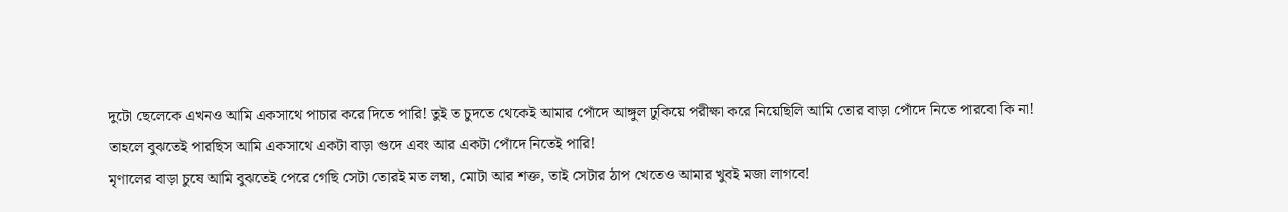দুটো ছেলেকে এখনও আমি একসাথে পাচার করে দিতে পারি! তুই ত চুদতে থেকেই আমার পোঁদে আঙ্গুল ঢুকিয়ে পরীক্ষা করে নিয়েছিলি আমি তোর বাড়া পোঁদে নিতে পারবো কি না! তাহলে বুঝতেই পারছিস আমি একসাথে একটা বাড়া গুদে এবং আর একটা পোঁদে নিতেই পারি!
মৃণালের বাড়া চুষে আমি বুঝতেই পেরে গেছি সেটা তোরই মত লম্বা, মোটা আর শক্ত, তাই সেটার ঠাপ খেতেও আমার খুবই মজা লাগবে!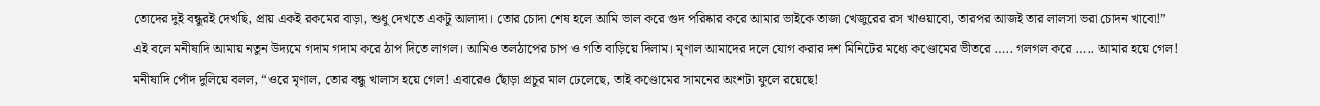তোদের দুই বন্ধুরই দেখছি, প্রায় একই রকমের বাড়া, শুধু দেখতে একটু আলাদা। তোর চোদা শেষ হলে আমি ভাল করে গুদ পরিষ্কার করে আমার ভাইকে তাজা খেজুরের রস খাওয়াবো, তারপর আজই তার লালসা ভরা চোদন খাবো!”
এই বলে মনীষাদি আমায় নতুন উদ্যমে গদাম গদাম করে ঠাপ দিতে লাগল। আমিও তলঠাপের চাপ ও গতি বাড়িয়ে দিলাম। মৃণাল আমাদের দলে যোগ করার দশ মিনিটের মধ্যে কণ্ডোমের ভীতরে ….. গলগল করে ….. আমার হয়ে গেল!
মনীষাদি পোঁদ দুলিয়ে বলল, “ওরে মৃণাল, তোর বন্ধু খালাস হয়ে গেল! এবারেও ছোঁড়া প্রচুর মাল ঢেলেছে, তাই কণ্ডোমের সামনের অংশটা ফুলে রয়েছে!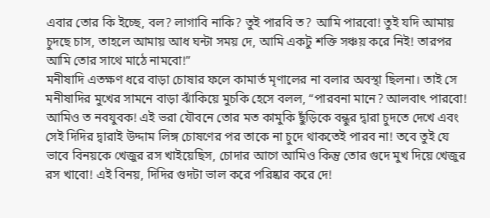এবার তোর কি ইচ্ছে, বল? লাগাবি নাকি? তুই পারবি ত? আমি পারবো! তুই যদি আমায় চুদছে চাস, তাহলে আমায় আধ ঘন্টা সময় দে, আমি একটু শক্তি সঞ্চয় করে নিই! তারপর আমি তোর সাথে মাঠে নামবো!”
মনীষাদি এতক্ষণ ধরে বাড়া চোষার ফলে কামার্ত মৃণালের না বলার অবস্থা ছিলনা। তাই সে মনীষাদির মুখের সামনে বাড়া ঝাঁকিয়ে মুচকি হেসে বলল, “পারবনা মানে? আলবাৎ পারবো! আমিও ত নবযুবক! এই ভরা যৌবনে তোর মত কামুকি ছুঁড়িকে বন্ধুর দ্বারা চুদতে দেখে এবং সেই দিদির দ্বারাই উদ্দাম লিঙ্গ চোষণের পর তাকে না চুদে থাকতেই পারব না! তবে তুই যে ভাবে বিনয়কে খেজুর রস খাইয়েছিস, চোদার আগে আমিও কিন্তু তোর গুদে মুখ দিয়ে খেজুর রস খাবো! এই বিনয়, দিদির গুদটা ভাল করে পরিষ্কার করে দে!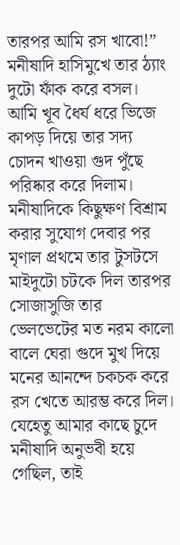তারপর আমি রস খাবো!”
মনীষাদি হাসিমুখে তার ঠ্যাং দুটো ফাঁক করে বসল। আমি খূব ধৈর্য ধরে ভিজে কাপড় দিয়ে তার সদ্য চোদন খাওয়া গুদ পুঁছে পরিষ্কার করে দিলাম।
মনীষাদিকে কিছুক্ষণ বিশ্রাম করার সুযোগ দেবার পর মৃণাল প্রথমে তার টুসটসে মাইদুটো চটকে দিল তারপর সোজাসুজি তার ভেলভেটের মত নরম কালো বালে ঘেরা গুদে মুখ দিয়ে মনের আনন্দে চকচক করে রস খেতে আরম্ভ করে দিল। যেহেতু আমার কাছে চুদে মনীষাদি অনুভবী হয়ে গেছিল, তাই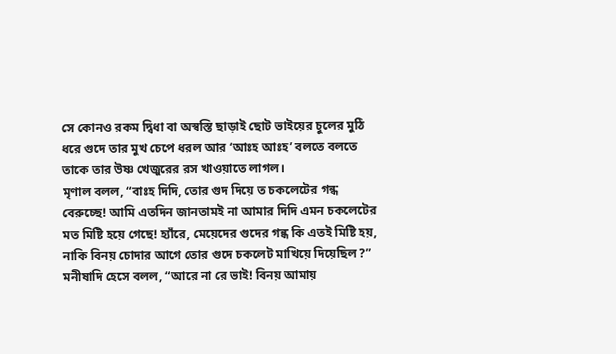সে কোনও রকম দ্বিধা বা অস্বস্তি ছাড়াই ছোট ভাইয়ের চুলের মুঠি ধরে গুদে তার মুখ চেপে ধরল আর ‘আঃহ আঃহ’ বলতে বলতে তাকে তার উষ্ণ খেজুরের রস খাওয়াতে লাগল।
মৃণাল বলল, “বাঃহ দিদি, তোর গুদ দিয়ে ত চকলেটের গন্ধ বেরুচ্ছে! আমি এতদিন জানতামই না আমার দিদি এমন চকলেটের মত মিষ্টি হয়ে গেছে! হ্যাঁরে, মেয়েদের গুদের গন্ধ কি এতই মিষ্টি হয়, নাকি বিনয় চোদার আগে তোর গুদে চকলেট মাখিয়ে দিয়েছিল?”
মনীষাদি হেসে বলল, “আরে না রে ভাই! বিনয় আমায়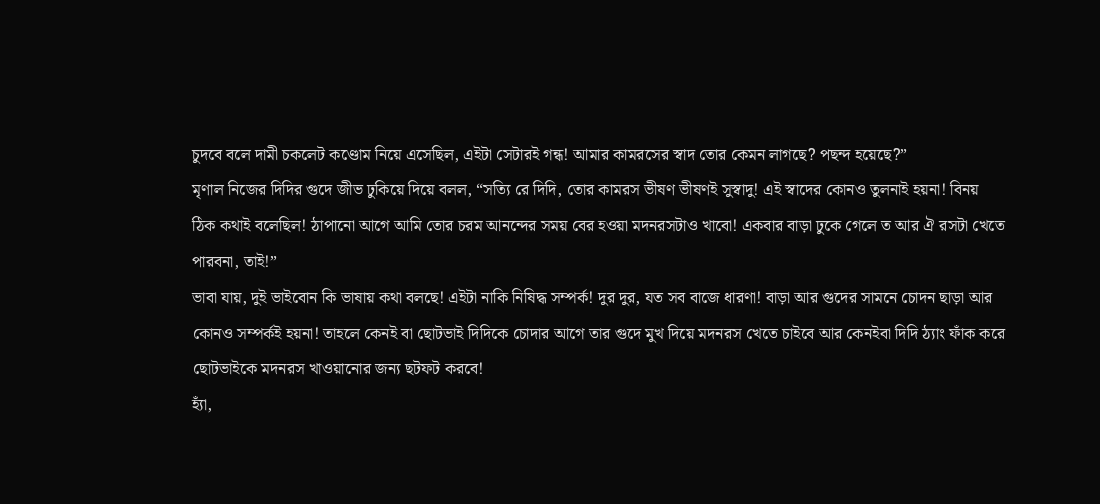চুদবে বলে দামী চকলেট কণ্ডোম নিয়ে এসেছিল, এইটা সেটারই গন্ধ! আমার কামরসের স্বাদ তোর কেমন লাগছে? পছন্দ হয়েছে?”
মৃণাল নিজের দিদির গুদে জীভ ঢুকিয়ে দিয়ে বলল, “সত্যি রে দিদি, তোর কামরস ভীষণ ভীষণই সুস্বাদু! এই স্বাদের কোনও তুলনাই হয়না! বিনয় ঠিক কথাই বলেছিল! ঠাপানো আগে আমি তোর চরম আনন্দের সময় বের হওয়া মদনরসটাও খাবো! একবার বাড়া ঢুকে গেলে ত আর ঐ রসটা খেতে পারবনা, তাই!”
ভাবা যায়, দুই ভাইবোন কি ভাষায় কথা বলছে! এইটা নাকি নিষিদ্ধ সম্পর্ক! দুর দুর, যত সব বাজে ধারণা! বাড়া আর গুদের সামনে চোদন ছাড়া আর কোনও সম্পর্কই হয়না! তাহলে কেনই বা ছোটভাই দিদিকে চোদার আগে তার গুদে মুখ দিয়ে মদনরস খেতে চাইবে আর কেনইবা দিদি ঠ্যাং ফাঁক করে ছোটভাইকে মদনরস খাওয়ানোর জন্য ছটফট করবে!
হ্যাঁ,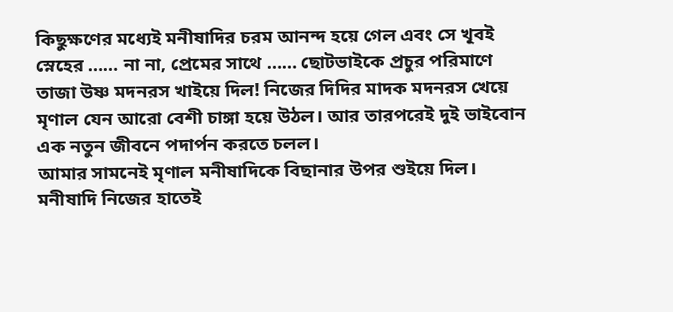কিছুক্ষণের মধ্যেই মনীষাদির চরম আনন্দ হয়ে গেল এবং সে খূবই স্নেহের …… না না, প্রেমের সাথে …… ছোটভাইকে প্রচুর পরিমাণে তাজা উষ্ণ মদনরস খাইয়ে দিল! নিজের দিদির মাদক মদনরস খেয়ে মৃণাল যেন আরো বেশী চাঙ্গা হয়ে উঠল। আর তারপরেই দুই ভাইবোন এক নতুন জীবনে পদার্পন করতে চলল।
আমার সামনেই মৃণাল মনীষাদিকে বিছানার উপর শুইয়ে দিল। মনীষাদি নিজের হাতেই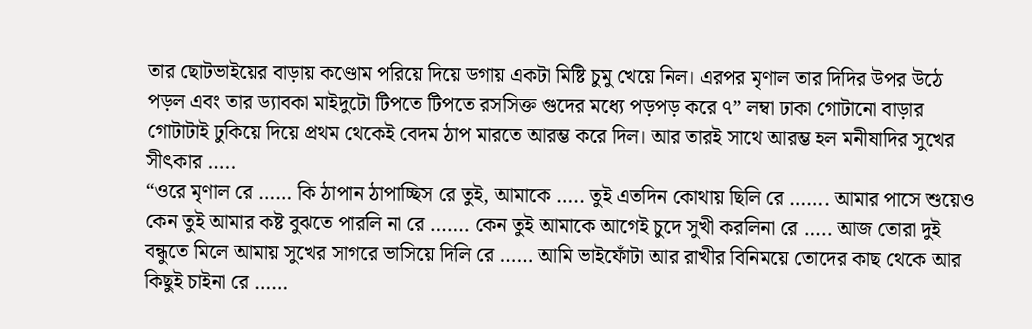তার ছোটভাইয়ের বাড়ায় কণ্ডোম পরিয়ে দিয়ে ডগায় একটা মিষ্টি চুমু খেয়ে নিল। এরপর মৃণাল তার দিদির উপর উঠে পড়ল এবং তার ড্যাবকা মাইদুটো টিপতে টিপতে রসসিক্ত গুদের মধ্যে পড়পড় করে ৭” লম্বা ঢাকা গোটানো বাড়ার গোটাটাই ঢুকিয়ে দিয়ে প্রথম থেকেই বেদম ঠাপ মারতে আরম্ভ করে দিল। আর তারই সাথে আরম্ভ হল মনীষাদির সুখের সীৎকার …..
“ওরে মৃণাল রে …… কি ঠাপান ঠাপাচ্ছিস রে তুই, আমাকে ….. তুই এতদিন কোথায় ছিলি রে ……. আমার পাসে শুয়েও কেন তুই আমার কষ্ট বুঝতে পারলি না রে ……. কেন তুই আমাকে আগেই চুদে সুখী করলিনা রে ….. আজ তোরা দুই বন্ধুতে মিলে আমায় সুখের সাগরে ভাসিয়ে দিলি রে …… আমি ভাইফোঁটা আর রাখীর বিনিময়ে তোদের কাছ থেকে আর কিছুই চাইনা রে ……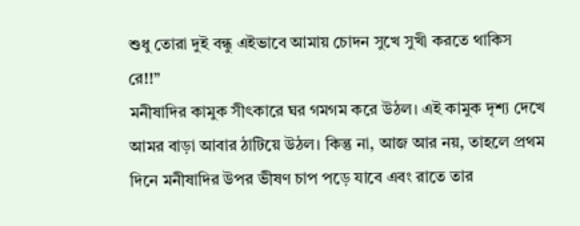শুধু তোরা দুই বন্ধু এইভাবে আমায় চোদন সুখে সুখী করতে থাকিস রে!!”
মনীষাদির কামুক সীৎকারে ঘর গমগম করে উঠল। এই কামুক দৃশ্য দেখে আমর বাড়া আবার ঠাটিয়ে উঠল। কিন্তু না, আজ আর নয়, তাহলে প্রথম দিনে মনীষাদির উপর ভীষণ চাপ পড়ে যাবে এবং রাতে তার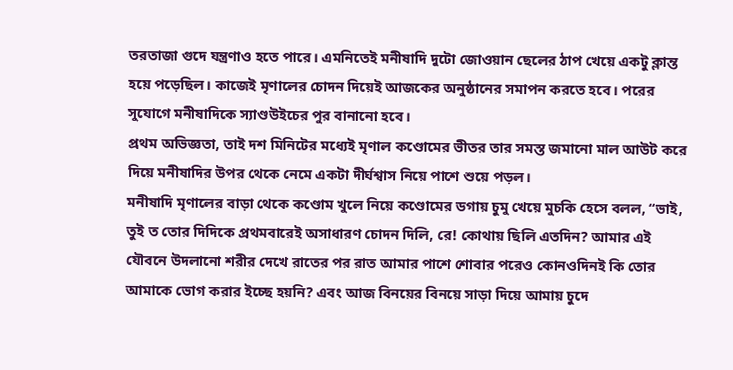তরতাজা গুদে যন্ত্রণাও হতে পারে। এমনিতেই মনীষাদি দুটো জোওয়ান ছেলের ঠাপ খেয়ে একটু ক্লান্ত হয়ে পড়েছিল। কাজেই মৃণালের চোদন দিয়েই আজকের অনুষ্ঠানের সমাপন করতে হবে। পরের সুযোগে মনীষাদিকে স্যাণ্ডউইচের পুর বানানো হবে।
প্রথম অভিজ্ঞতা, তাই দশ মিনিটের মধ্যেই মৃণাল কণ্ডোমের ভীতর তার সমস্ত জমানো মাল আউট করে দিয়ে মনীষাদির উপর থেকে নেমে একটা দীর্ঘশ্বাস নিয়ে পাশে শুয়ে পড়ল।
মনীষাদি মৃণালের বাড়া থেকে কণ্ডোম খুলে নিয়ে কণ্ডোমের ডগায় চুমু খেয়ে মুচকি হেসে বলল, “ভাই, তুই ত তোর দিদিকে প্রথমবারেই অসাধারণ চোদন দিলি, রে! কোথায় ছিলি এতদিন? আমার এই যৌবনে উদলানো শরীর দেখে রাতের পর রাত আমার পাশে শোবার পরেও কোনওদিনই কি তোর আমাকে ভোগ করার ইচ্ছে হয়নি? এবং আজ বিনয়ের বিনয়ে সাড়া দিয়ে আমায় চুদে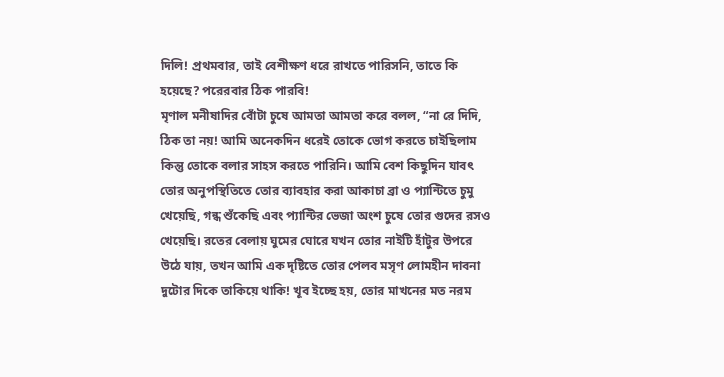দিলি! প্রথমবার, তাই বেশীক্ষণ ধরে রাখতে পারিসনি, তাতে কি হয়েছে? পরেরবার ঠিক পারবি!
মৃণাল মনীষাদির বোঁটা চুষে আমতা আমতা করে বলল, “না রে দিদি, ঠিক তা নয়! আমি অনেকদিন ধরেই তোকে ভোগ করতে চাইছিলাম কিন্তু তোকে বলার সাহস করতে পারিনি। আমি বেশ কিছুদিন যাবৎ তোর অনুপস্থিতিতে তোর ব্যাবহার করা আকাচা ব্রা ও প্যান্টিতে চুমু খেয়েছি, গন্ধ শুঁকেছি এবং প্যান্টির ভেজা অংশ চুষে তোর গুদের রসও খেয়েছি। রতের বেলায় ঘুমের ঘোরে যখন তোর নাইটি হাঁটুর উপরে উঠে যায়, তখন আমি এক দৃষ্টিতে তোর পেলব মসৃণ লোমহীন দাবনা দুটোর দিকে তাকিয়ে থাকি! খূব ইচ্ছে হয়, তোর মাখনের মত নরম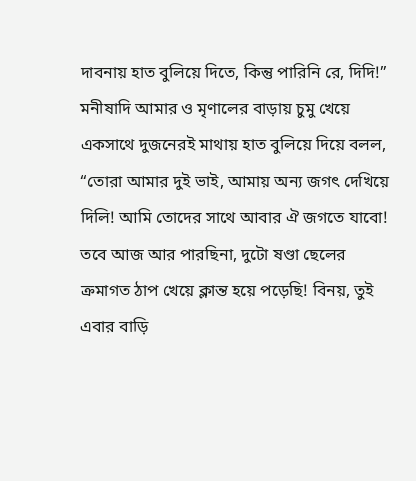দাবনায় হাত বুলিয়ে দিতে, কিন্তু পারিনি রে, দিদি!”
মনীষাদি আমার ও মৃণালের বাড়ায় চুমু খেয়ে একসাথে দুজনেরই মাথায় হাত বুলিয়ে দিয়ে বলল, “তোরা আমার দুই ভাই, আমায় অন্য জগৎ দেখিয়ে দিলি! আমি তোদের সাথে আবার ঐ জগতে যাবো! তবে আজ আর পারছিনা, দুটো ষণ্ডা ছেলের ক্রমাগত ঠাপ খেয়ে ক্লান্ত হয়ে পড়েছি! বিনয়, তুই এবার বাড়ি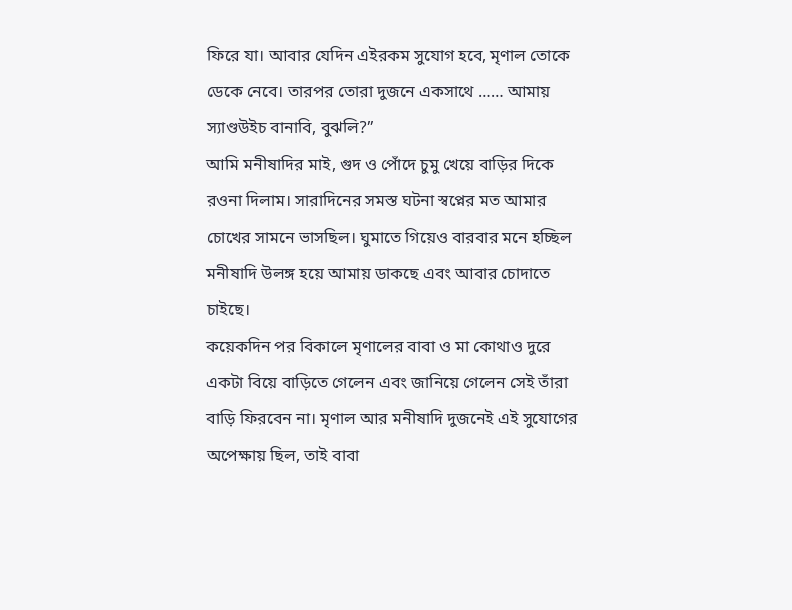ফিরে যা। আবার যেদিন এইরকম সুযোগ হবে, মৃণাল তোকে ডেকে নেবে। তারপর তোরা দুজনে একসাথে …… আমায় স্যাণ্ডউইচ বানাবি, বুঝলি?”
আমি মনীষাদির মাই, গুদ ও পোঁদে চুমু খেয়ে বাড়ির দিকে রওনা দিলাম। সারাদিনের সমস্ত ঘটনা স্বপ্নের মত আমার চোখের সামনে ভাসছিল। ঘুমাতে গিয়েও বারবার মনে হচ্ছিল মনীষাদি উলঙ্গ হয়ে আমায় ডাকছে এবং আবার চোদাতে চাইছে।
কয়েকদিন পর বিকালে মৃণালের বাবা ও মা কোথাও দুরে একটা বিয়ে বাড়িতে গেলেন এবং জানিয়ে গেলেন সেই তাঁরা বাড়ি ফিরবেন না। মৃণাল আর মনীষাদি দুজনেই এই সুযোগের অপেক্ষায় ছিল, তাই বাবা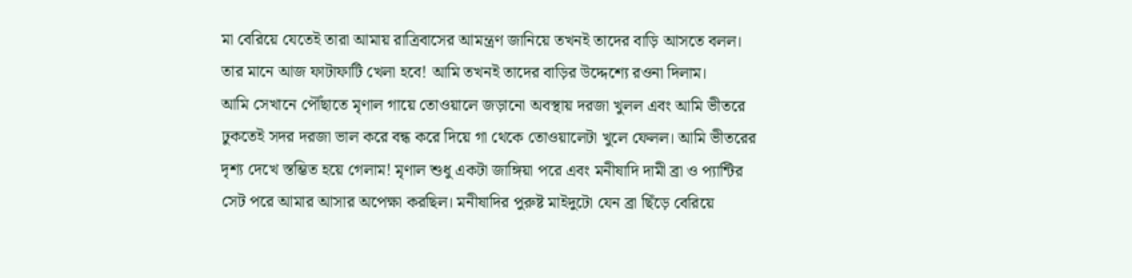মা বেরিয়ে যেতেই তারা আমায় রাত্রিবাসের আমন্ত্রণ জানিয়ে তখনই তাদের বাড়ি আসতে বলল। তার মানে আজ ফাটাফাটি খেলা হবে! আমি তখনই তাদের বাড়ির উদ্দেশ্যে রওনা দিলাম।
আমি সেখানে পৌঁছাতে মৃণাল গায়ে তোওয়ালে জড়ানো অবস্থায় দরজা খুলল এবং আমি ভীতরে ঢুকতেই সদর দরজা ভাল করে বন্ধ করে দিয়ে গা থেকে তোওয়ালেটা খুলে ফেলল। আমি ভীতরের দৃশ্য দেখে স্তম্ভিত হয়ে গেলাম! মৃণাল শুধু একটা জাঙ্গিয়া পরে এবং মনীষাদি দামী ব্রা ও প্যান্টির সেট পরে আমার আসার অপেক্ষা করছিল। মনীষাদির পুরুষ্ট মাইদুটো যেন ব্রা ছিঁড়ে বেরিয়ে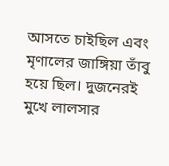আসতে চাইছিল এবং মৃণালের জাঙ্গিয়া তাঁবু হয়ে ছিল। দুজনেরই মুখে লালসার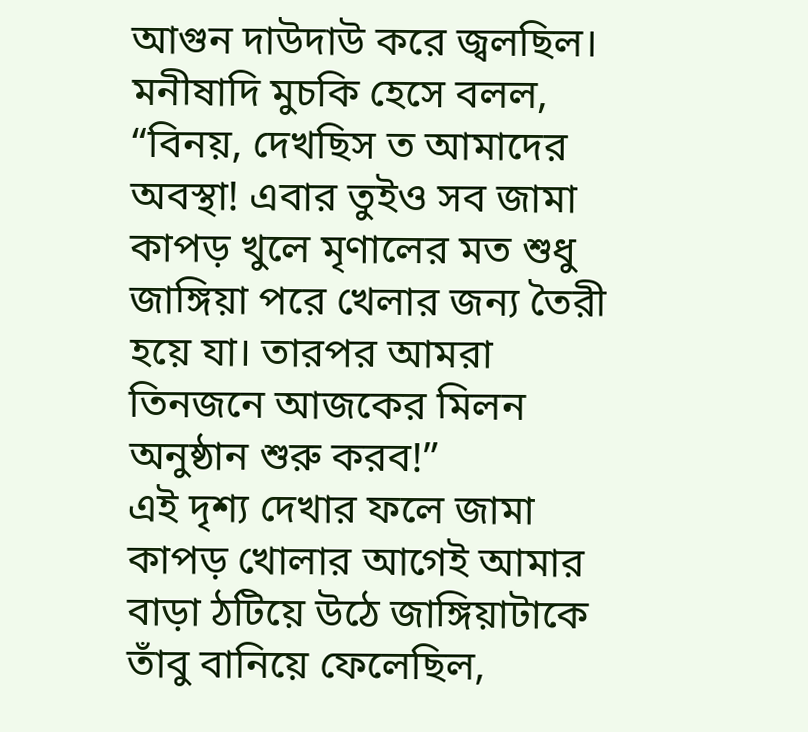আগুন দাউদাউ করে জ্বলছিল।
মনীষাদি মুচকি হেসে বলল, “বিনয়, দেখছিস ত আমাদের অবস্থা! এবার তুইও সব জামা কাপড় খুলে মৃণালের মত শুধু জাঙ্গিয়া পরে খেলার জন্য তৈরী হয়ে যা। তারপর আমরা তিনজনে আজকের মিলন অনুষ্ঠান শুরু করব!”
এই দৃশ্য দেখার ফলে জামা কাপড় খোলার আগেই আমার বাড়া ঠটিয়ে উঠে জাঙ্গিয়াটাকে তাঁবু বানিয়ে ফেলেছিল,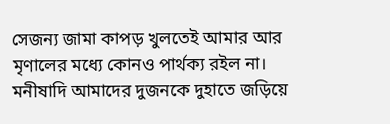সেজন্য জামা কাপড় খুলতেই আমার আর মৃণালের মধ্যে কোনও পার্থক্য রইল না। মনীষাদি আমাদের দুজনকে দুহাতে জড়িয়ে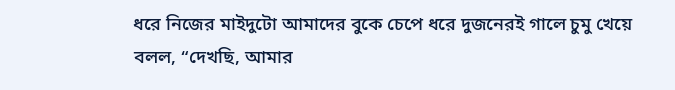ধরে নিজের মাইদুটো আমাদের বুকে চেপে ধরে দুজনেরই গালে চুমু খেয়ে বলল, “দেখছি, আমার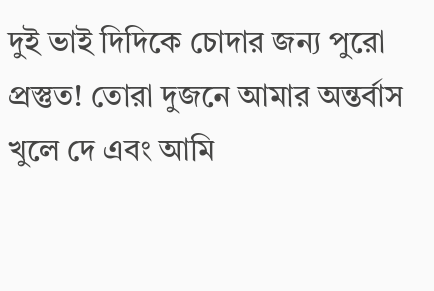দুই ভাই দিদিকে চোদার জন্য পুরো প্রস্তুত! তোরা দুজনে আমার অন্তর্বাস খুলে দে এবং আমি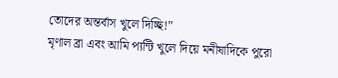তোদের অন্তর্বাস খুলে দিচ্ছি!”
মৃণাল ব্রা এবং আমি প্যন্টি খুলে দিয়ে মনীষাদিকে পুরো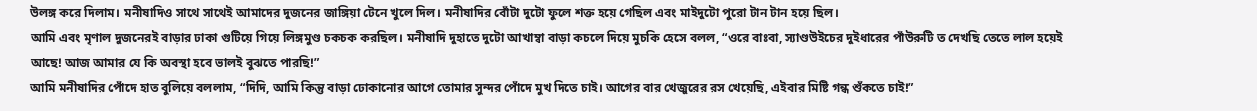উলঙ্গ করে দিলাম। মনীষাদিও সাথে সাথেই আমাদের দুজনের জাঙ্গিয়া টেনে খুলে দিল। মনীষাদির বোঁটা দুটো ফুলে শক্ত হয়ে গেছিল এবং মাইদুটো পুরো টান টান হয়ে ছিল।
আমি এবং মৃণাল দুজনেরই বাড়ার ঢাকা গুটিয়ে গিয়ে লিঙ্গমুণ্ড চকচক করছিল। মনীষাদি দুহাতে দুটো আখাম্বা বাড়া কচলে দিয়ে মুচকি হেসে বলল, “ওরে বাঃবা, স্যাণ্ডউইচের দুইধারের পাঁউরুটি ত দেখছি তেতে লাল হয়েই আছে! আজ আমার যে কি অবস্থা হবে ভালই বুঝতে পারছি!”
আমি মনীষাদির পোঁদে হাত বুলিয়ে বললাম, “দিদি, আমি কিন্তু বাড়া ঢোকানোর আগে তোমার সুন্দর পোঁদে মুখ দিতে চাই। আগের বার খেজুরের রস খেয়েছি, এইবার মিষ্টি গন্ধ শুঁকতে চাই!”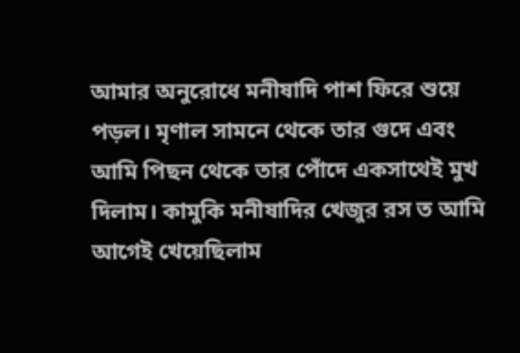আমার অনুরোধে মনীষাদি পাশ ফিরে শুয়ে পড়ল। মৃণাল সামনে থেকে তার গুদে এবং আমি পিছন থেকে তার পোঁদে একসাথেই মুখ দিলাম। কামুকি মনীষাদির খেজুর রস ত আমি আগেই খেয়েছিলাম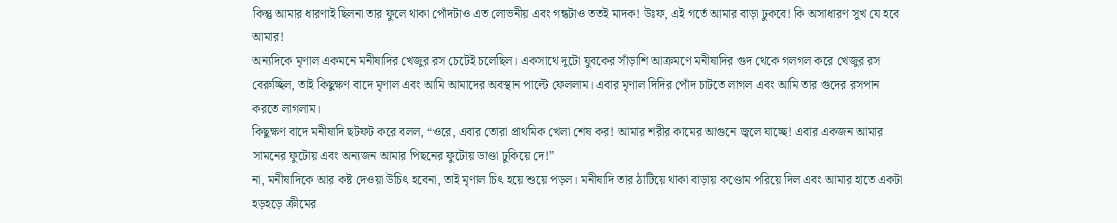কিন্তু আমার ধারণাই ছিলনা তার ফুলে থাকা পোঁদটাও এত লোভনীয় এবং গন্ধটাও ততই মাদক! উঃফ, এই গর্তে আমার বাড়া ঢুকবে! কি অসাধারণ সুখ যে হবে আমার!
অন্যদিকে মৃণাল একমনে মনীষাদির খেজুর রস চেটেই চলেছিল। একসাথে দুটো যুবকের সাঁড়াশি আক্রমণে মনীষাদির গুদ থেকে গলগল করে খেজুর রস বেরুচ্ছিল, তাই কিছুক্ষণ বাদে মৃণাল এবং আমি আমাদের অবস্থান পাল্টে ফেললাম। এবার মৃণাল দিদির পোঁদ চাটতে লাগল এবং আমি তার গুদের রসপান করতে লাগলাম।
কিছুক্ষণ বাদে মনীষাদি ছটফট করে বলল, “ওরে, এবার তোরা প্রাথমিক খেলা শেষ কর! আমার শরীর কামের আগুনে জ্বলে যাচ্ছে! এবার একজন আমার সামনের ফুটোয় এবং অন্যজন আমার পিছনের ফুটোয় ডাণ্ডা ঢুকিয়ে দে!”
না, মনীষাদিকে আর কষ্ট দেওয়া উচিৎ হবেনা, তাই মৃণাল চিৎ হয়ে শুয়ে পড়ল। মনীষাদি তার ঠাটিয়ে থাকা বাড়ায় কণ্ডোম পরিয়ে দিল এবং আমার হাতে একটা হড়হড়ে ক্রীমের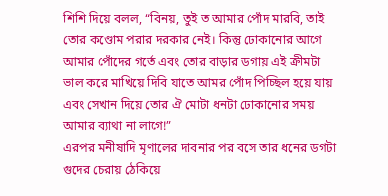শিশি দিয়ে বলল, “বিনয়, তুই ত আমার পোঁদ মারবি, তাই তোর কণ্ডোম পরার দরকার নেই। কিন্তু ঢোকানোর আগে আমার পোঁদের গর্তে এবং তোর বাড়ার ডগায় এই ক্রীমটা ভাল করে মাখিয়ে দিবি যাতে আমর পোঁদ পিচ্ছিল হয়ে যায় এবং সেখান দিয়ে তোর ঐ মোটা ধনটা ঢোকানোর সময় আমার ব্যাথা না লাগে!”
এরপর মনীষাদি মৃণালের দাবনার পর বসে তার ধনের ডগটা গুদের চেরায় ঠেকিয়ে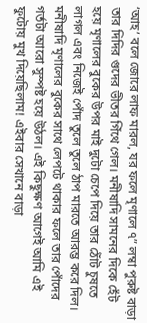‘আহ’ বলে জোরে লাফ মারল, যর ফলে মৃণালে ৭” লম্বা পুরুষ্ট বাড়া তার দিদির গুদের ভীতর গিঁথে গেল। মনীষাদি সামনের দিকে হেঁট হয়ে মৃণালের বুকের উপর মাই দুটো চেপে দিয়ে তার ঠোঁট চুষতে লাগল এবং নিজেই পোঁদ তুলে তুলে ঠাপ মারতে আরম্ভ করে দিল।
মনীষাদি মৃণালের বুকের সাথে লেপটে থাকার ফলে তার পোঁদের গর্তটা আরো সুস্পষ্ট হয়ে উঠল। এই কিছুক্ষণ আগেই আমি এই ফুটোয় মুখ দিয়েছিলাম! এইবার সেখানে বাড়া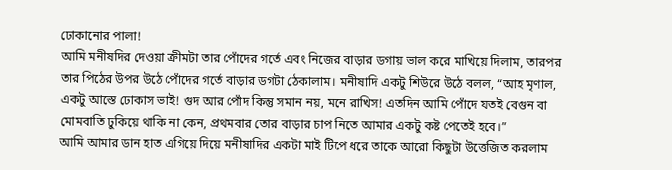ঢোকানোর পালা!
আমি মনীষদির দেওয়া ক্রীমটা তার পোঁদের গর্তে এবং নিজের বাড়ার ডগায় ভাল করে মাখিয়ে দিলাম, তারপর তার পিঠের উপর উঠে পোঁদের গর্তে বাড়ার ডগটা ঠেকালাম। মনীষাদি একটু শিউরে উঠে বলল, “আহ মৃণাল, একটু আস্তে ঢোকাস ভাই! গুদ আর পোঁদ কিন্তু সমান নয়, মনে রাখিস! এতদিন আমি পোঁদে যতই বেগুন বা মোমবাতি ঢুকিয়ে থাকি না কেন, প্রথমবার তোর বাড়ার চাপ নিতে আমার একটু কষ্ট পেতেই হবে।”
আমি আমার ডান হাত এগিয়ে দিয়ে মনীষাদির একটা মাই টিপে ধরে তাকে আরো কিছুটা উত্তেজিত করলাম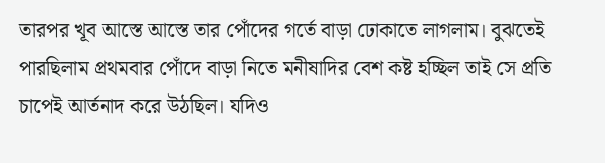তারপর খূব আস্তে আস্তে তার পোঁদের গর্তে বাড়া ঢোকাতে লাগলাম। বুঝতেই পারছিলাম প্রথমবার পোঁদে বাড়া নিতে মনীষাদির বেশ কষ্ট হচ্ছিল তাই সে প্রতি চাপেই আর্তনাদ করে উঠছিল। যদিও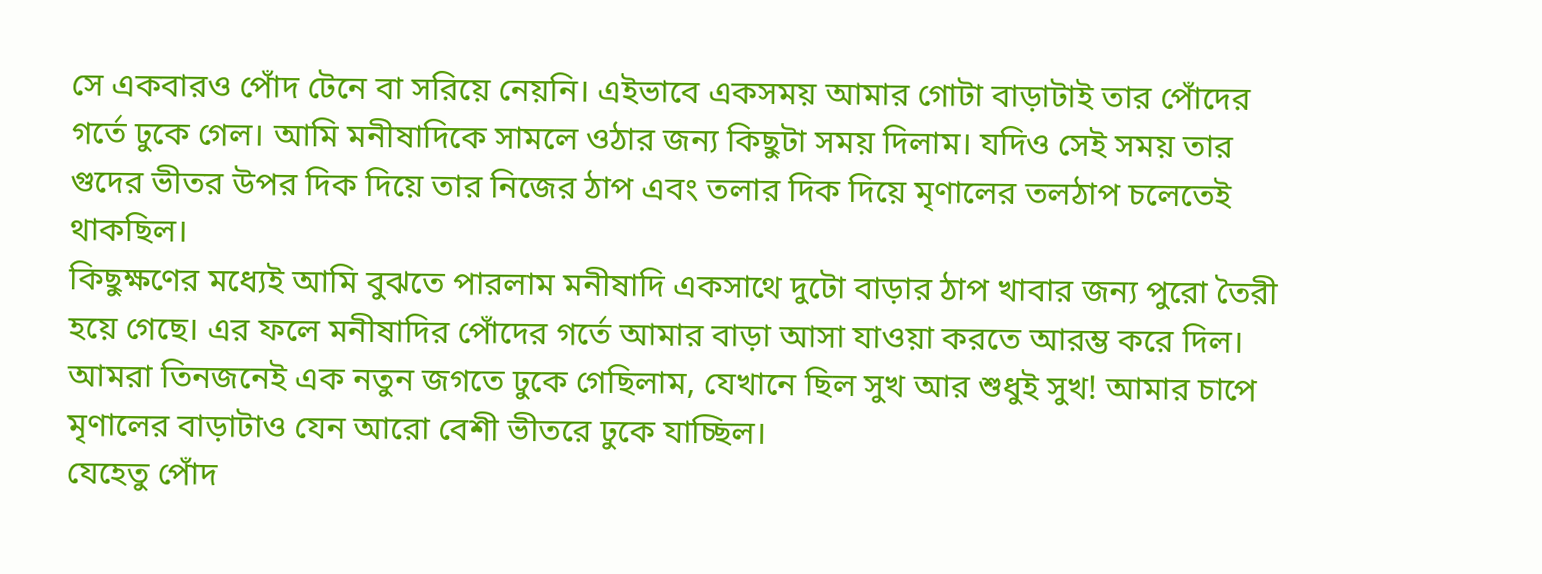সে একবারও পোঁদ টেনে বা সরিয়ে নেয়নি। এইভাবে একসময় আমার গোটা বাড়াটাই তার পোঁদের গর্তে ঢুকে গেল। আমি মনীষাদিকে সামলে ওঠার জন্য কিছুটা সময় দিলাম। যদিও সেই সময় তার গুদের ভীতর উপর দিক দিয়ে তার নিজের ঠাপ এবং তলার দিক দিয়ে মৃণালের তলঠাপ চলেতেই থাকছিল।
কিছুক্ষণের মধ্যেই আমি বুঝতে পারলাম মনীষাদি একসাথে দুটো বাড়ার ঠাপ খাবার জন্য পুরো তৈরী হয়ে গেছে। এর ফলে মনীষাদির পোঁদের গর্তে আমার বাড়া আসা যাওয়া করতে আরম্ভ করে দিল। আমরা তিনজনেই এক নতুন জগতে ঢুকে গেছিলাম, যেখানে ছিল সুখ আর শুধুই সুখ! আমার চাপে মৃণালের বাড়াটাও যেন আরো বেশী ভীতরে ঢুকে যাচ্ছিল।
যেহেতু পোঁদ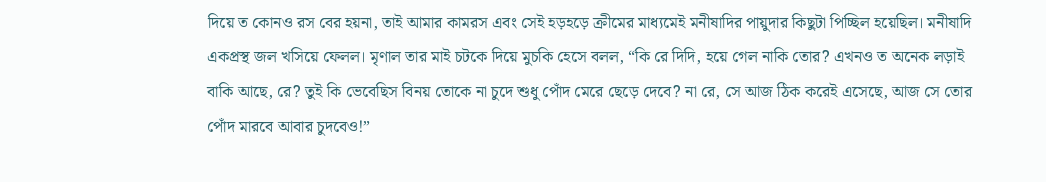দিয়ে ত কোনও রস বের হয়না, তাই আমার কামরস এবং সেই হড়হড়ে ক্রীমের মাধ্যমেই মনীষাদির পায়ুদার কিছুটা পিচ্ছিল হয়েছিল। মনীষাদি একপ্রস্থ জল খসিয়ে ফেলল। মৃণাল তার মাই চটকে দিয়ে মুচকি হেসে বলল, “কি রে দিদি, হয়ে গেল নাকি তোর? এখনও ত অনেক লড়াই বাকি আছে, রে? তুই কি ভেবেছিস বিনয় তোকে না চুদে শুধু পোঁদ মেরে ছেড়ে দেবে? না রে, সে আজ ঠিক করেই এসেছে, আজ সে তোর পোঁদ মারবে আবার চুদবেও!”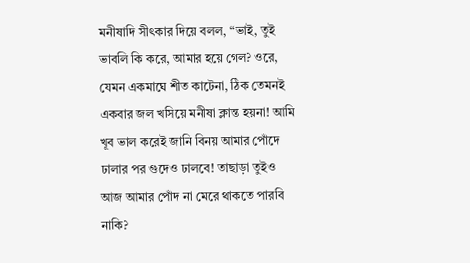মনীষাদি সীৎকার দিয়ে বলল, “ভাই, তুই ভাবলি কি করে, আমার হয়ে গেল? ওরে, যেমন একমাঘে শীত কাটেনা, ঠিক তেমনই একবার জল খসিয়ে মনীষা ক্লান্ত হয়না! আমি খূব ভাল করেই জানি বিনয় আমার পোঁদে ঢালার পর গুদেও ঢালবে! তাছাড়া তুইও আজ আমার পোঁদ না মেরে থাকতে পারবি নাকি?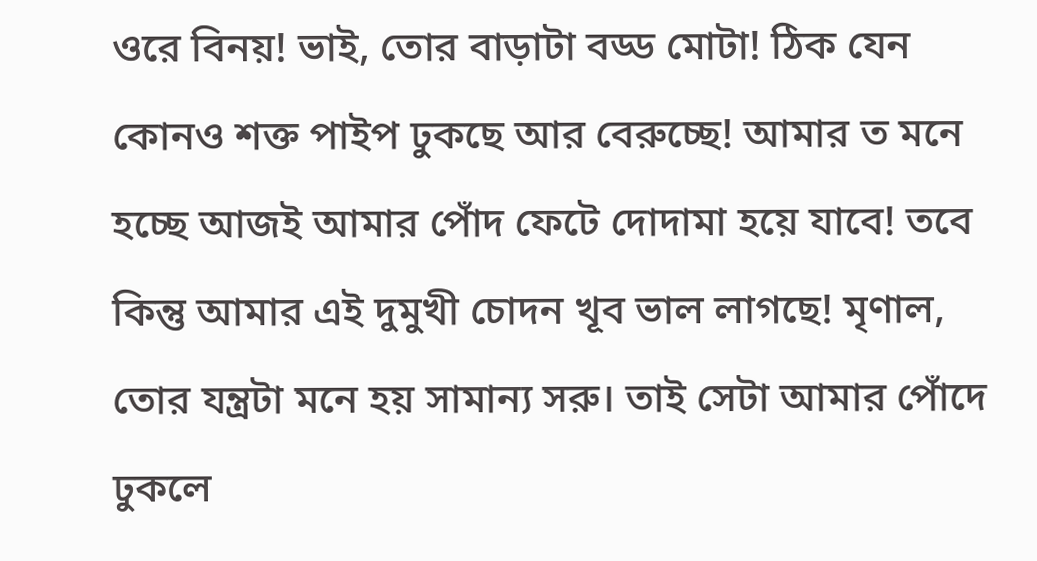ওরে বিনয়! ভাই, তোর বাড়াটা বড্ড মোটা! ঠিক যেন কোনও শক্ত পাইপ ঢুকছে আর বেরুচ্ছে! আমার ত মনে হচ্ছে আজই আমার পোঁদ ফেটে দোদামা হয়ে যাবে! তবে কিন্তু আমার এই দুমুখী চোদন খূব ভাল লাগছে! মৃণাল, তোর যন্ত্রটা মনে হয় সামান্য সরু। তাই সেটা আমার পোঁদে ঢুকলে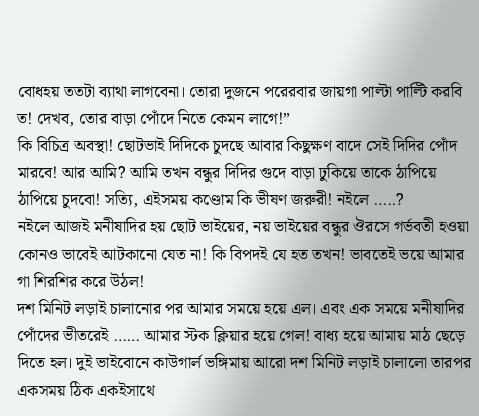বোধহয় ততটা ব্যাথা লাগবেনা। তোরা দুজনে পরেরবার জায়গা পাল্টা পাল্টি করবি ত! দেখব, তোর বাড়া পোঁদে নিতে কেমন লাগে!”
কি বিচিত্র অবস্থা! ছোটভাই দিদিকে চুদছে আবার কিছুক্ষণ বাদে সেই দিদির পোঁদ মারবে! আর আমি? আমি তখন বন্ধুর দিদির গুদে বাড়া ঢুকিয়ে তাকে ঠাপিয়ে ঠাপিয়ে চুদবো! সত্যি, এইসময় কণ্ডোম কি ভীষণ জরুরী! নইলে …..?
নইলে আজই মনীষাদির হয় ছোট ভাইয়ের, নয় ভাইয়ের বন্ধুর ঔরসে গর্ভবতী হওয়া কোনও ভাবেই আটকানো যেত না! কি বিপদই যে হত তখন! ভাবতেই ভয়ে আমার গা শিরশির করে উঠল!
দশ মিনিট লড়াই চালানোর পর আমার সময়ে হয়ে এল। এবং এক সময়ে মনীষাদির পোঁদের ভীতরেই …… আমার স্টক ক্লিয়ার হয়ে গেল! বাধ্য হয়ে আমায় মাঠ ছেড়ে দিতে হল। দুই ভাইবোনে কাউগার্ল ভঙ্গিমায় আরো দশ মিনিট লড়াই চালালো তারপর একসময় ঠিক একইসাথে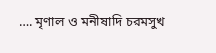…. মৃণাল ও মনীষাদি চরমসুখ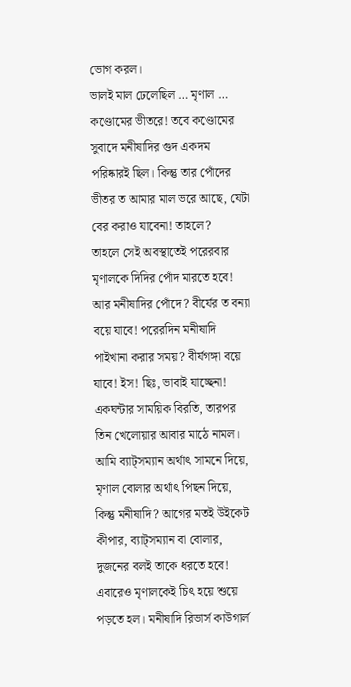ভোগ করল।
ভালই মাল ঢেলেছিল … মৃণাল … কণ্ডোমের ভীতরে! তবে কণ্ডোমের সুবাদে মনীষাদির গুদ একদম পরিষ্কারই ছিল। কিন্তু তার পোঁদের ভীতর ত আমার মাল ভরে আছে, যেটা বের করাও যাবেনা! তাহলে?
তাহলে সেই অবস্থাতেই পরেরবার মৃণালকে দিদির পোঁদ মারতে হবে! আর মনীষাদির পোঁদে? বীর্যের ত বন্যা বয়ে যাবে! পরেরদিন মনীষাদি পাইখানা করার সময়? বীর্যগঙ্গা বয়ে যাবে! ইস! ছিঃ, ভাবাই যাচ্ছেনা!
একঘন্টার সাময়িক বিরতি, তারপর তিন খেলোয়ার আবার মাঠে নামল। আমি ব্যাট্সম্যান অর্থাৎ সামনে দিয়ে, মৃণাল বোলার অর্থাৎ পিছন দিয়ে, কিন্তু মনীষাদি? আগের মতই উইকেট কীপার, ব্যাট্সম্যান বা বোলার, দুজনের বলই তাকে ধরতে হবে!
এবারেও মৃণালকেই চিৎ হয়ে শুয়ে পড়তে হল। মনীষাদি রিভার্স কাউগার্ল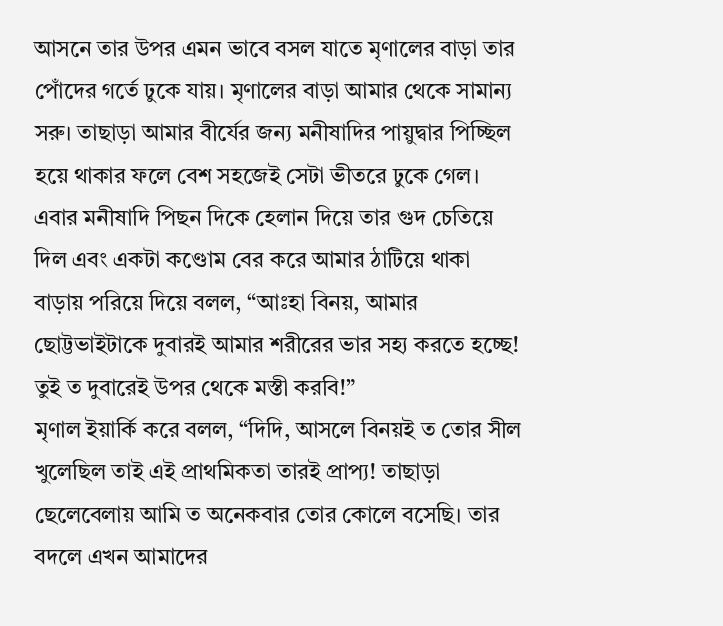আসনে তার উপর এমন ভাবে বসল যাতে মৃণালের বাড়া তার পোঁদের গর্তে ঢুকে যায়। মৃণালের বাড়া আমার থেকে সামান্য সরু। তাছাড়া আমার বীর্যের জন্য মনীষাদির পায়ুদ্বার পিচ্ছিল হয়ে থাকার ফলে বেশ সহজেই সেটা ভীতরে ঢুকে গেল। এবার মনীষাদি পিছন দিকে হেলান দিয়ে তার গুদ চেতিয়ে দিল এবং একটা কণ্ডোম বের করে আমার ঠাটিয়ে থাকা বাড়ায় পরিয়ে দিয়ে বলল, “আঃহা বিনয়, আমার ছোট্টভাইটাকে দুবারই আমার শরীরের ভার সহ্য করতে হচ্ছে! তুই ত দুবারেই উপর থেকে মস্তী করবি!”
মৃণাল ইয়ার্কি করে বলল, “দিদি, আসলে বিনয়ই ত তোর সীল খুলেছিল তাই এই প্রাথমিকতা তারই প্রাপ্য! তাছাড়া ছেলেবেলায় আমি ত অনেকবার তোর কোলে বসেছি। তার বদলে এখন আমাদের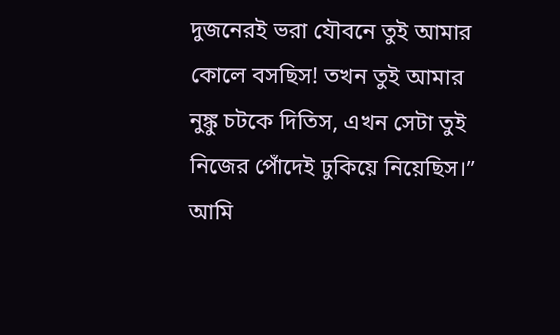দুজনেরই ভরা যৌবনে তুই আমার কোলে বসছিস! তখন তুই আমার নুঙ্কু চটকে দিতিস, এখন সেটা তুই নিজের পোঁদেই ঢুকিয়ে নিয়েছিস।”
আমি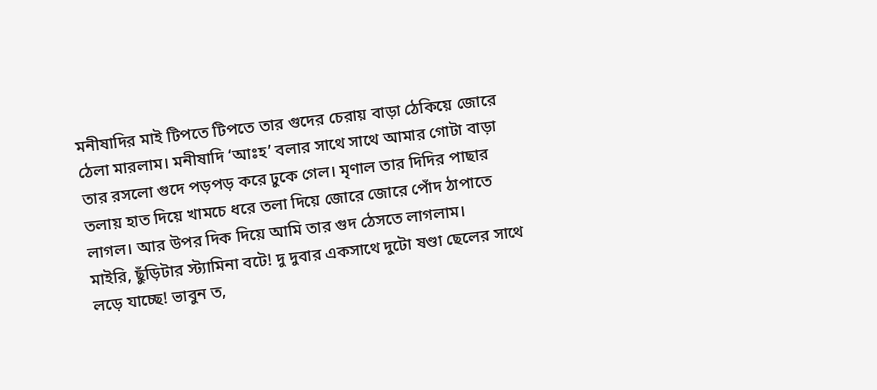মনীষাদির মাই টিপতে টিপতে তার গুদের চেরায় বাড়া ঠেকিয়ে জোরে ঠেলা মারলাম। মনীষাদি ‘আঃহ’ বলার সাথে সাথে আমার গোটা বাড়া তার রসলো গুদে পড়পড় করে ঢুকে গেল। মৃণাল তার দিদির পাছার তলায় হাত দিয়ে খামচে ধরে তলা দিয়ে জোরে জোরে পোঁদ ঠাপাতে লাগল। আর উপর দিক দিয়ে আমি তার গুদ ঠেসতে লাগলাম।
মাইরি, ছুঁড়িটার স্ট্যামিনা বটে! দু দুবার একসাথে দুটো ষণ্ডা ছেলের সাথে লড়ে যাচ্ছে! ভাবুন ত,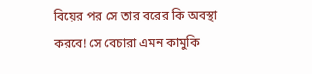বিয়ের পর সে তার বরের কি অবস্থা করবে! সে বেচারা এমন কামুকি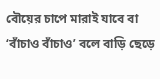বৌয়ের চাপে মারাই যাবে বা ‘বাঁচাও বাঁচাও’ বলে বাড়ি ছেড়ে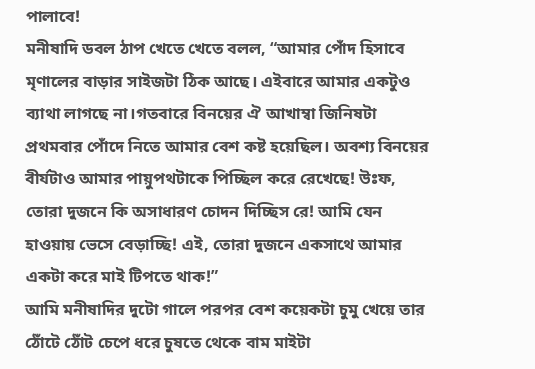পালাবে!
মনীষাদি ডবল ঠাপ খেতে খেতে বলল, “আমার পোঁদ হিসাবে মৃণালের বাড়ার সাইজটা ঠিক আছে। এইবারে আমার একটুও ব্যাথা লাগছে না।গতবারে বিনয়ের ঐ আখাম্বা জিনিষটা প্রথমবার পোঁদে নিতে আমার বেশ কষ্ট হয়েছিল। অবশ্য বিনয়ের বীর্যটাও আমার পায়ুপথটাকে পিচ্ছিল করে রেখেছে! উঃফ, তোরা দুজনে কি অসাধারণ চোদন দিচ্ছিস রে! আমি যেন হাওয়ায় ভেসে বেড়াচ্ছি! এই, তোরা দুজনে একসাথে আমার একটা করে মাই টিপতে থাক!”
আমি মনীষাদির দুটো গালে পরপর বেশ কয়েকটা চুমু খেয়ে তার ঠোঁটে ঠোঁট চেপে ধরে চুষতে থেকে বাম মাইটা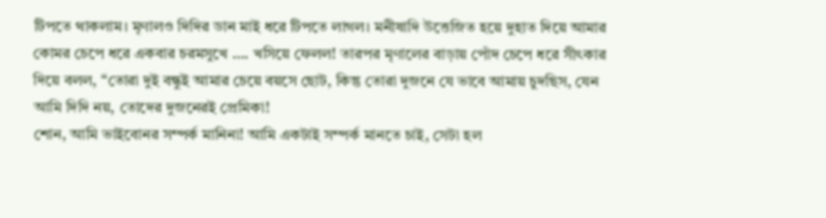টিপতে থাকলাম। মৃণালও দিদির ডান মাই ধরে টিপতে লাগল। মনীষাদি উত্তেজিত হয়ে দুহাত দিয়ে আমার কোমর চেপে ধরে একবার চরমসুখে …. খসিয়ে ফেলল! তারপর মৃণালের বাড়ায় পোঁদ চেপে ধরে সীৎকার দিয়ে বলল, “তোরা দুই বন্ধুই আমার চেয়ে বয়সে ছোট, কিন্তু তোরা দুজনে যে ভাবে আমায় চুদছিস, যেন আমি দিদি নয়, তোদের দুজনেরই প্রেমিকা!
শোন, আমি ভাইবোনর সম্পর্ক মানিনা! আমি একটাই সম্পর্ক মানতে চাই, সেটা হল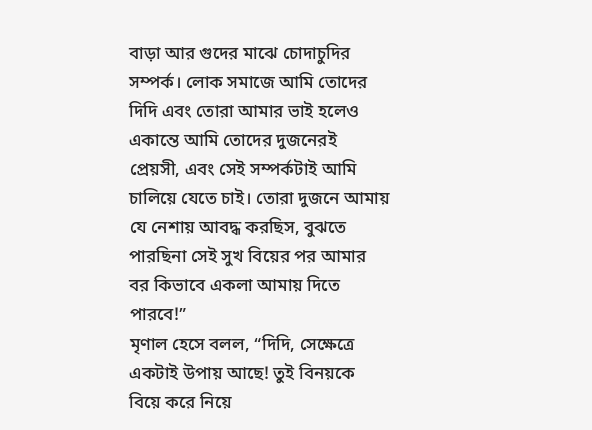বাড়া আর গুদের মাঝে চোদাচুদির সম্পর্ক। লোক সমাজে আমি তোদের দিদি এবং তোরা আমার ভাই হলেও একান্তে আমি তোদের দুজনেরই প্রেয়সী, এবং সেই সম্পর্কটাই আমি চালিয়ে যেতে চাই। তোরা দুজনে আমায় যে নেশায় আবদ্ধ করছিস, বুঝতে পারছিনা সেই সুখ বিয়ের পর আমার বর কিভাবে একলা আমায় দিতে পারবে!”
মৃণাল হেসে বলল, “দিদি, সেক্ষেত্রে একটাই উপায় আছে! তুই বিনয়কে বিয়ে করে নিয়ে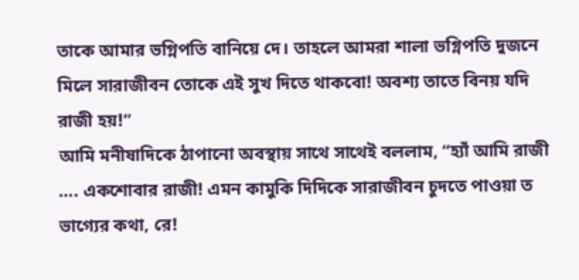তাকে আমার ভগ্নিপতি বানিয়ে দে। তাহলে আমরা শালা ভগ্নিপতি দুজনে মিলে সারাজীবন তোকে এই সুখ দিতে থাকবো! অবশ্য তাতে বিনয় যদি রাজী হয়!”
আমি মনীষাদিকে ঠাপানো অবস্থায় সাথে সাথেই বললাম, “হ্যাঁ আমি রাজী …. একশোবার রাজী! এমন কামুকি দিদিকে সারাজীবন চুদতে পাওয়া ত ভাগ্যের কথা, রে!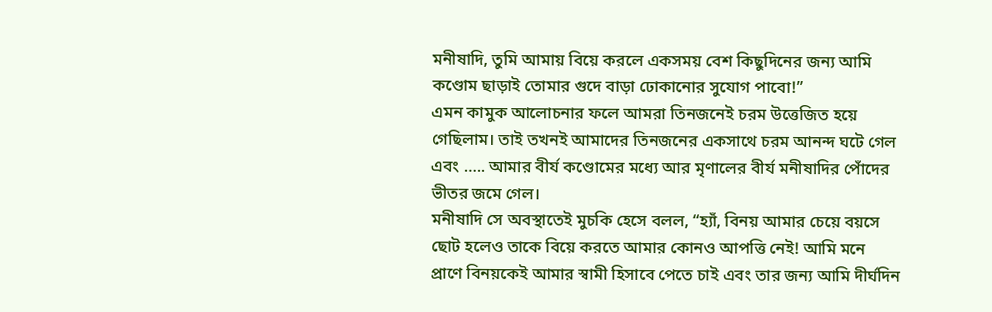মনীষাদি, তুমি আমায় বিয়ে করলে একসময় বেশ কিছুদিনের জন্য আমি কণ্ডোম ছাড়াই তোমার গুদে বাড়া ঢোকানোর সুযোগ পাবো!”
এমন কামুক আলোচনার ফলে আমরা তিনজনেই চরম উত্তেজিত হয়ে গেছিলাম। তাই তখনই আমাদের তিনজনের একসাথে চরম আনন্দ ঘটে গেল এবং ….. আমার বীর্য কণ্ডোমের মধ্যে আর মৃণালের বীর্য মনীষাদির পোঁদের ভীতর জমে গেল।
মনীষাদি সে অবস্থাতেই মুচকি হেসে বলল, “হ্যাঁ, বিনয় আমার চেয়ে বয়সে ছোট হলেও তাকে বিয়ে করতে আমার কোনও আপত্তি নেই! আমি মনে প্রাণে বিনয়কেই আমার স্বামী হিসাবে পেতে চাই এবং তার জন্য আমি দীর্ঘদিন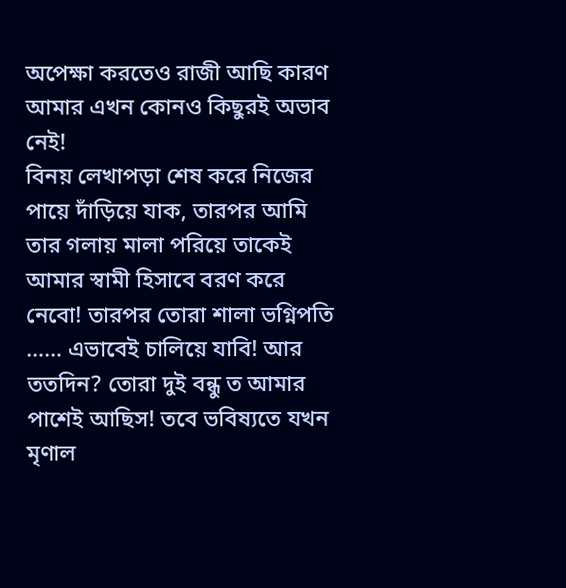অপেক্ষা করতেও রাজী আছি কারণ আমার এখন কোনও কিছুরই অভাব নেই!
বিনয় লেখাপড়া শেষ করে নিজের পায়ে দাঁড়িয়ে যাক, তারপর আমি তার গলায় মালা পরিয়ে তাকেই আমার স্বামী হিসাবে বরণ করে নেবো! তারপর তোরা শালা ভগ্নিপতি …… এভাবেই চালিয়ে যাবি! আর ততদিন? তোরা দুই বন্ধু ত আমার পাশেই আছিস! তবে ভবিষ্যতে যখন মৃণাল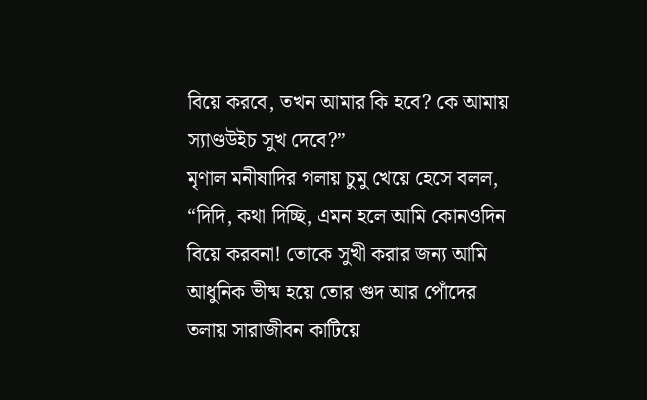বিয়ে করবে, তখন আমার কি হবে? কে আমায় স্যাণ্ডউইচ সুখ দেবে?”
মৃণাল মনীষাদির গলায় চুমু খেয়ে হেসে বলল, “দিদি, কথা দিচ্ছি, এমন হলে আমি কোনওদিন বিয়ে করবনা! তোকে সুখী করার জন্য আমি আধুনিক ভীষ্ম হয়ে তোর গুদ আর পোঁদের তলায় সারাজীবন কাটিয়ে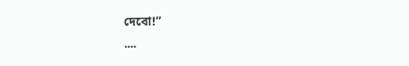দেবো!”
....